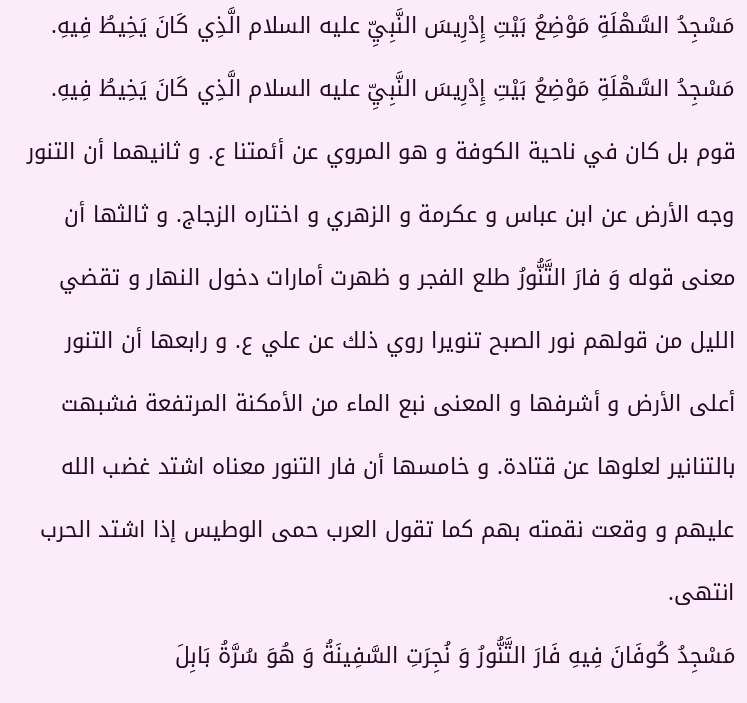مَسْجِدُ السَّهْلَةِ مَوْضِعُ بَيْتِ إِدْرِيسَ النَّبِيِّ عليه السلام الَّذِي كَانَ يَخِيطُ فِيهِ.
مَسْجِدُ السَّهْلَةِ مَوْضِعُ بَيْتِ إِدْرِيسَ النَّبِيِّ عليه السلام الَّذِي كَانَ يَخِيطُ فِيهِ.
قوم بل كان في ناحية الكوفة و هو المروي عن أئمتنا ع. و ثانيهما أن التنور وجه الأرض عن ابن عباس و عكرمة و الزهري و اختاره الزجاج. و ثالثها أن معنى قوله وَ فارَ التَّنُّورُ طلع الفجر و ظهرت أمارات دخول النهار و تقضي الليل من قولهم نور الصبح تنويرا روي ذلك عن علي ع. و رابعها أن التنور أعلى الأرض و أشرفها و المعنى نبع الماء من الأمكنة المرتفعة فشبهت بالتنانير لعلوها عن قتادة. و خامسها أن فار التنور معناه اشتد غضب الله عليهم و وقعت نقمته بهم كما تقول العرب حمى الوطيس إذا اشتد الحرب انتهى.
مَسْجِدُ كُوفَانَ فِيهِ فَارَ التَّنُّورُ وَ نُجِرَتِ السَّفِينَةُ وَ هُوَ سُرَّةُ بَابِلَ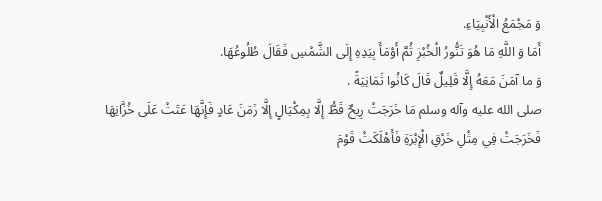وَ مَجْمَعُ الْأَنْبِيَاءِ.
أَمَا وَ اللَّهِ مَا هُوَ تَنُّورُ الْخُبْزِ ثُمَّ أَوْمَأَ بِيَدِهِ إِلَى الشَّمْسِ فَقَالَ طُلُوعُهَا.
وَ ما آمَنَ مَعَهُ إِلَّا قَلِيلٌ قَالَ كَانُوا ثَمَانِيَةً .
صلى الله عليه وآله وسلم مَا خَرَجَتْ رِيحٌ قَطُّ إِلَّا بِمِكْيَالٍ إِلَّا زَمَنَ عَادٍ فَإِنَّهَا عَتَتْ عَلَى خُزَّانِهَا فَخَرَجَتْ فِي مِثْلِ خَرْقِ الْإِبْرَةِ فَأَهْلَكَتْ قَوْمَ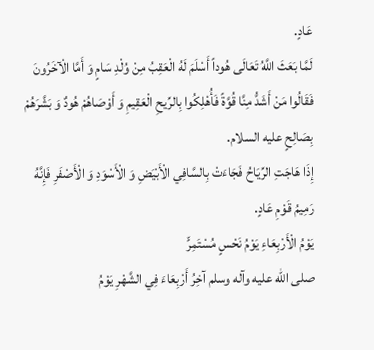عَادٍ.
لَمَّا بَعَثَ اللَّهُ تَعَالَى هُوداً أَسْلَمَ لَهُ الْعَقِبُ مِنْ وُلْدِ سَامٍ وَ أَمَّا الْآخَرُونَ فَقَالُوا مَنْ أَشَدُّ مِنَّا قُوَّةً فَأُهْلِكُوا بِالرِّيحِ الْعَقِيمِ وَ أَوْصَاهُمْ هُودٌ وَ بَشَّرَهُمْ بِصَالِحٍ عليه السلام.
إِذَا هَاجَتِ الرِّيَاحُ فَجَاءَتْ بِالسَّافِي الْأَبْيَضِ وَ الْأَسْوَدِ وَ الْأَصْفَرِ فَإِنَّهُ رَمِيمُ قَوْمِ عَادٍ.
يَوْمُ الْأَرْبِعَاءِ يَوْمُ نَحْسٍ مُسْتَمِرٍّ
صلى الله عليه وآله وسلم آخِرُ أَرْبِعَاءَ فِي الشَّهْرِ يَوْمُ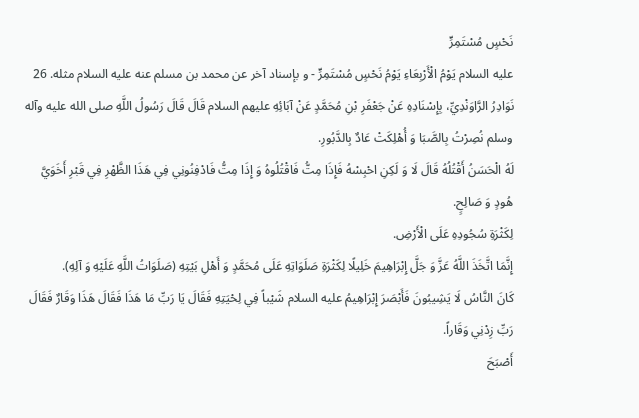نَحْسٍ مُسْتَمِرٍّ
عليه السلام يَوْمُ الْأَرْبِعَاءِ يَوْمُ نَحْسٍ مُسْتَمِرٍّ - و بإسناد آخر عن محمد بن مسلم عنه عليه السلام مثله. 26 نَوَادِرُ الرَّاوَنْدِيِّ، بِإِسْنَادِهِ عَنْ جَعْفَرِ بْنِ مُحَمَّدٍ عَنْ آبَائِهِ عليهم السلام قَالَ قَالَ رَسُولُ اللَّهِ صلى الله عليه وآله وسلم نُصِرْتُ بِالصَّبَا وَ أُهْلِكَتْ عَادٌ بِالدَّبُورِ.
لَهُ الْحَسَنُ أَقْتُلُهُ قَالَ لَا وَ لَكِنِ احْبِسْهُ فَإِذَا مِتُّ فَاقْتُلُوهُ وَ إِذَا مِتُّ فَادْفِنُونِي فِي هَذَا الظَّهْرِ فِي قَبْرِ أَخَوَيَّ هُودٍ وَ صَالِحٍ.
لِكَثْرَةِ سُجُودِهِ عَلَى الْأَرْضِ.
إِنَّمَا اتَّخَذَ اللَّهُ عَزَّ وَ جَلَّ إِبْرَاهِيمَ خَلِيلًا لِكَثْرَةِ صَلَوَاتِهِ عَلَى مُحَمَّدٍ وَ أَهْلِ بَيْتِهِ (صَلَوَاتُ اللَّهِ عَلَيْهِ وَ آلِهِ).
كَانَ النَّاسُ لَا يَشِيبُونَ فَأَبْصَرَ إِبْرَاهِيمُ عليه السلام شَيْباً فِي لِحْيَتِهِ فَقَالَ يَا رَبِّ مَا هَذَا فَقَالَ هَذَا وَقَارٌ فَقَالَ رَبِّ زِدْنِي وَقَاراً.
أَصْبَحَ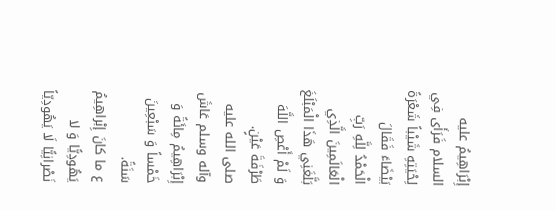إِبْرَاهِيمُ عليه السلام فَرَأَى فِي لِحْيَتِهِ شَيْباً شَعْرَةً بَيْضَاءَ فَقَالَ الْحَمْدُ لِلَّهِ رَبِّ الْعَالَمِينَ الَّذِي بَلَّغَنِي هَذَا الْمَبْلَغَ وَ لَمْ أَعْصِ اللَّهَ طَرْفَةَ عَيْنٍ.
صلى الله عليه وآله وسلم عَاشَ إِبْرَاهِيمُ مِائَةً وَ خَمْساً وَ سَبْعِينَ سَنَةً.
ع ما كانَ إِبْراهِيمُ يَهُودِيًّا وَ لا نَصْرانِيًّا لَا يَهُودِيّاً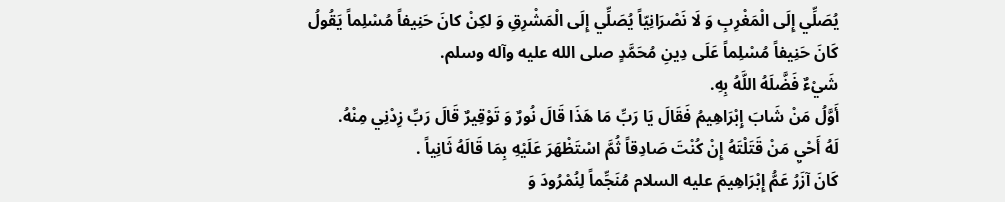يُصَلِّي إِلَى الْمَغْرِبِ وَ لَا نَصْرَانِيّاً يُصَلِّي إِلَى الْمَشْرِقِ وَ لكِنْ كانَ حَنِيفاً مُسْلِماً يَقُولُ كَانَ حَنِيفاً مُسْلِماً عَلَى دِينِ مُحَمَّدٍ صلى الله عليه وآله وسلم.
شَيْءٌ فَضَّلَهُ اللَّهُ بِهِ.
أَوَّلُ مَنْ شَابَ إِبْرَاهِيمُ فَقَالَ يَا رَبِّ مَا هَذَا قَالَ نُورٌ وَ تَوْقِيرٌ قَالَ رَبِّ زِدْنِي مِنْهُ.
لَهُ أَحْيِ مَنْ قَتَلْتَهُ إِنْ كُنْتَ صَادِقاً ثُمَّ اسْتَظْهَرَ عَلَيْهِ بِمَا قَالَهُ ثَانِياً .
كَانَ آزَرُ عَمُّ إِبْرَاهِيمَ عليه السلام مُنَجِّماً لِنُمْرُودَ وَ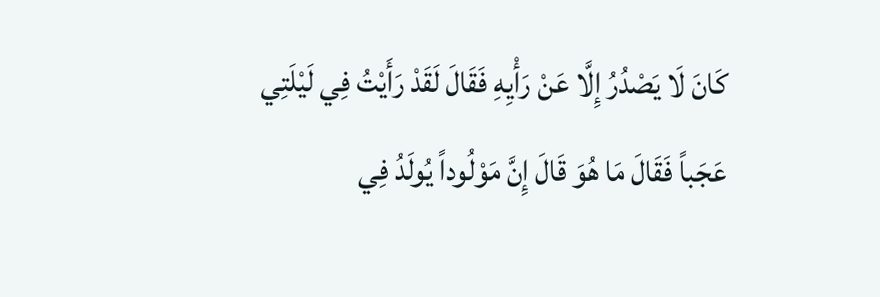كَانَ لَا يَصْدُرُ إِلَّا عَنْ رَأْيِهِ فَقَالَ لَقَدْ رَأَيْتُ فِي لَيْلَتِي عَجَباً فَقَالَ مَا هُوَ قَالَ إِنَّ مَوْلُوداً يُولَدُ فِي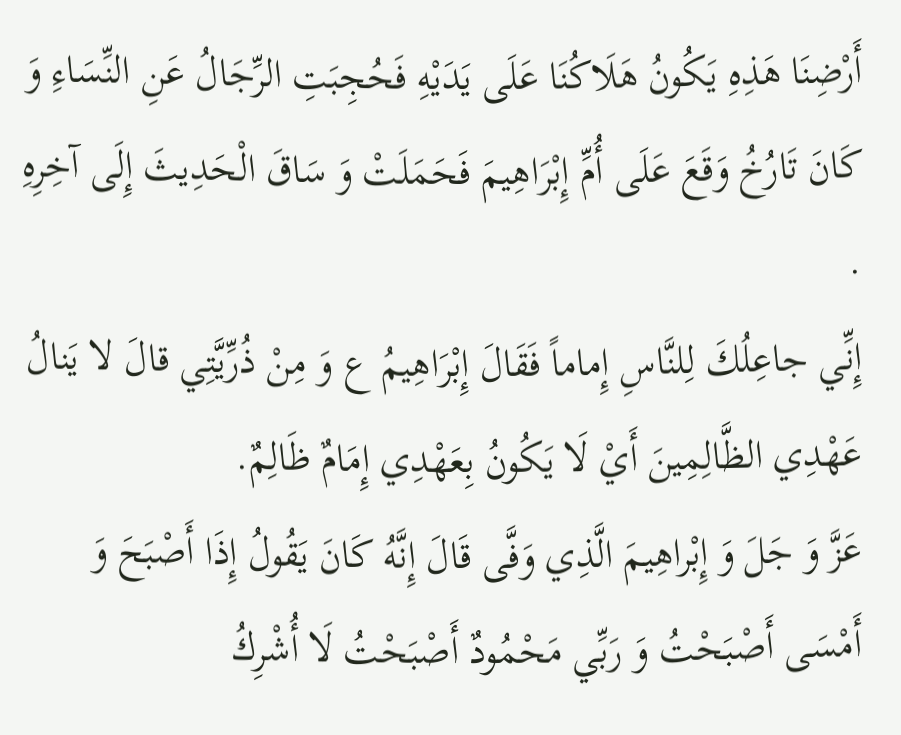أَرْضِنَا هَذِهِ يَكُونُ هَلَاكُنَا عَلَى يَدَيْهِ فَحُجِبَتِ الرِّجَالُ عَنِ النِّسَاءِ وَ كَانَ تَارُخُ وَقَعَ عَلَى أُمِّ إِبْرَاهِيمَ فَحَمَلَتْ وَ سَاقَ الْحَدِيثَ إِلَى آخِرِهِ .
إِنِّي جاعِلُكَ لِلنَّاسِ إِماماً فَقَالَ إِبْرَاهِيمُ ع وَ مِنْ ذُرِّيَّتِي قالَ لا يَنالُ عَهْدِي الظَّالِمِينَ أَيْ لَا يَكُونُ بِعَهْدِي إِمَامٌ ظَالِمٌ.
عَزَّ وَ جَلَ وَ إِبْراهِيمَ الَّذِي وَفَّى قَالَ إِنَّهُ كَانَ يَقُولُ إِذَا أَصْبَحَ وَ أَمْسَى أَصْبَحْتُ وَ رَبِّي مَحْمُودٌ أَصْبَحْتُ لَا أُشْرِكُ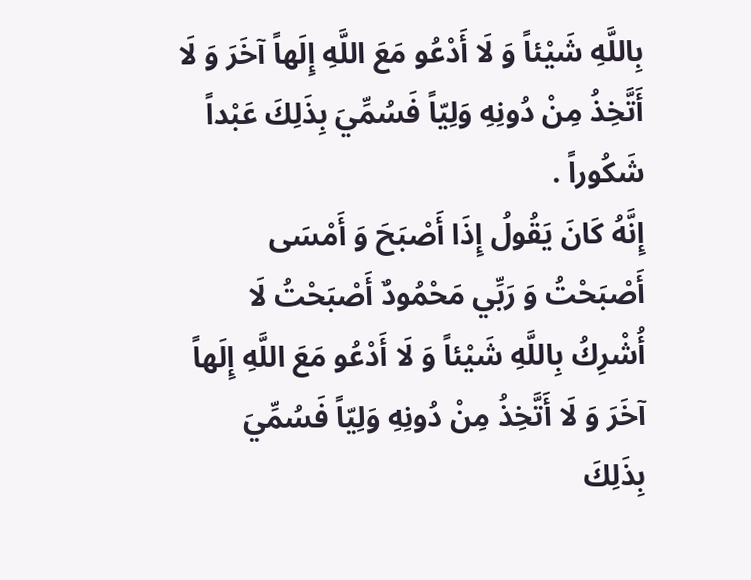بِاللَّهِ شَيْئاً وَ لَا أَدْعُو مَعَ اللَّهِ إِلَهاً آخَرَ وَ لَا أَتَّخِذُ مِنْ دُونِهِ وَلِيّاً فَسُمِّيَ بِذَلِكَ عَبْداً شَكُوراً .
إِنَّهُ كَانَ يَقُولُ إِذَا أَصْبَحَ وَ أَمْسَى أَصْبَحْتُ وَ رَبِّي مَحْمُودٌ أَصْبَحْتُ لَا أُشْرِكُ بِاللَّهِ شَيْئاً وَ لَا أَدْعُو مَعَ اللَّهِ إِلَهاً آخَرَ وَ لَا أَتَّخِذُ مِنْ دُونِهِ وَلِيّاً فَسُمِّيَ بِذَلِكَ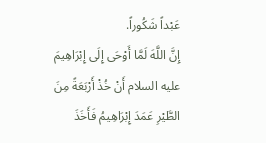عَبْداً شَكُوراً.
إِنَّ اللَّهَ لَمَّا أَوْحَى إِلَى إِبْرَاهِيمَ عليه السلام أَنْ خُذْ أَرْبَعَةً مِنَ الطَّيْرِ عَمَدَ إِبْرَاهِيمُ فَأَخَذَ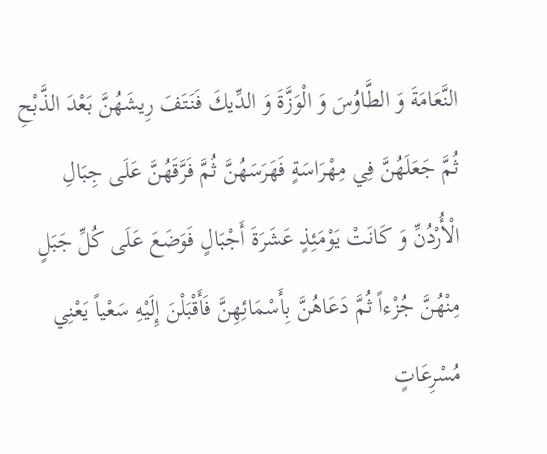النَّعَامَةَ وَ الطَّاوُسَ وَ الْوَزَّةَ وَ الدِّيكَ فَنَتَفَ رِيشَهُنَّ بَعْدَ الذَّبْحِ ثُمَّ جَعَلَهُنَّ فِي مِهْرَاسَةٍ فَهَرَسَهُنَّ ثُمَّ فَرَّقَهُنَّ عَلَى جِبَالِ الْأُرْدُنِّ وَ كَانَتْ يَوْمَئِذٍ عَشَرَةَ أَجْبَالٍ فَوَضَعَ عَلَى كُلِّ جَبَلٍ مِنْهُنَّ جُزْءاً ثُمَّ دَعَاهُنَّ بِأَسْمَائِهِنَّ فَأَقْبَلْنَ إِلَيْهِ سَعْياً يَعْنِي مُسْرِعَاتٍ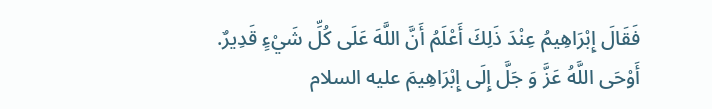فَقَالَ إِبْرَاهِيمُ عِنْدَ ذَلِكَ أَعْلَمُ أَنَّ اللَّهَ عَلَى كُلِّ شَيْءٍ قَدِيرٌ.
أَوْحَى اللَّهُ عَزَّ وَ جَلَّ إِلَى إِبْرَاهِيمَ عليه السلام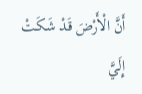أَنَّ الْأَرْضَ قَدْ شَكَتْ إِلَيَّ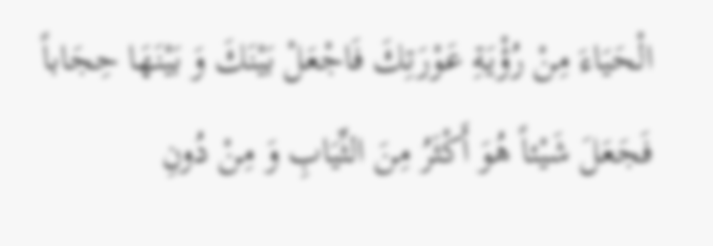الْحَيَاءَ مِنْ رُؤْيَةِ عَوْرَتِكَ فَاجْعَلْ بَيْنَكَ وَ بَيْنَهَا حِجَاباً فَجَعَلَ شَيْئاً هُوَ أَكْثَرُ مِنَ الثِّيَابِ وَ مِنْ دُونِ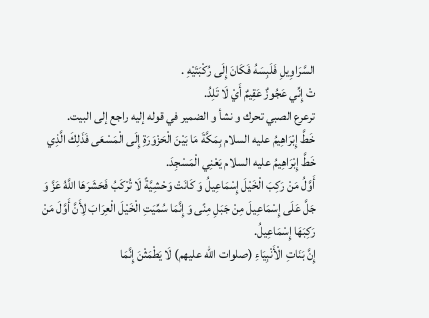السَّرَاوِيلِ فَلَبِسَهُ فَكَانَ إِلَى رُكْبَتَيْهِ .
تْ إِنِّي عَجُوزٌ عَقِيمٌ أَيْ لَا تَلِدُ.
ترعرع الصبي تحرك و نشأ و الضمير في قوله إليه راجع إلى البيت.
خَطَّ إِبْرَاهِيمُ عليه السلام بِمَكَّةَ مَا بَيْنَ الْحَزْوَرَةِ إِلَى الْمَسْعَى فَذَلِكَ الَّذِي خَطَّ إِبْرَاهِيمُ عليه السلام يَعْنِي الْمَسْجِدَ.
أَوَّلُ مَنْ رَكِبَ الْخَيْلَ إِسْمَاعِيلُ وَ كَانَتْ وَحْشِيَّةً لَا تُرْكَبُ فَحَشَرَهَا اللَّهُ عَزَّ وَ جَلَّ عَلَى إِسْمَاعِيلَ مِنْ جَبَلِ مِنًى وَ إِنَّمَا سُمِّيَتِ الْخَيْلَ الْعِرَابَ لِأَنَّ أَوَّلَ مَنْ رَكِبَهَا إِسْمَاعِيلُ.
إِنَّ بَنَاتِ الْأَنْبِيَاءِ (صلوات الله عليهم) لَا يَطْمَثْنَ إِنَّمَا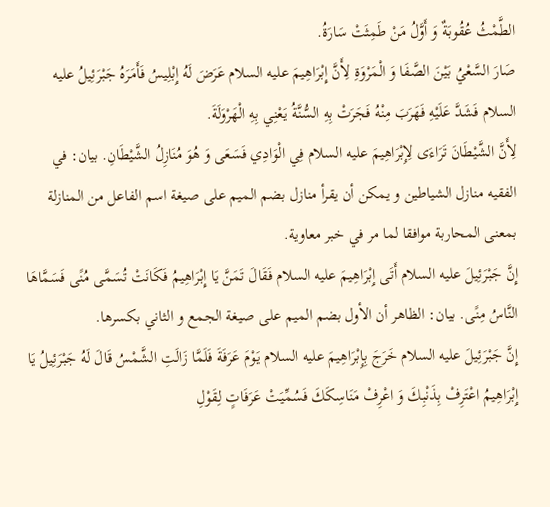الطَّمْثُ عُقُوبَةٌ وَ أَوَّلُ مَنْ طَمِثَتْ سَارَةُ.
صَارَ السَّعْيُ بَيْنَ الصَّفَا وَ الْمَرْوَةِ لِأَنَّ إِبْرَاهِيمَ عليه السلام عَرَضَ لَهُ إِبْلِيسُ فَأَمَرَهُ جَبْرَئِيلُ عليه السلام فَشَدَّ عَلَيْهِ فَهَرَبَ مِنْهُ فَجَرَتْ بِهِ السُّنَّةُ يَعْنِي بِهِ الْهَرْوَلَةَ.
لِأَنَّ الشَّيْطَانَ تَرَاءَى لِإِبْرَاهِيمَ عليه السلام فِي الْوَادِي فَسَعَى وَ هُوَ مُنَازِلُ الشَّيْطَانِ. بيان: في الفقيه منازل الشياطين و يمكن أن يقرأ منازل بضم الميم على صيغة اسم الفاعل من المنازلة بمعنى المحاربة موافقا لما مر في خبر معاوية.
إِنَّ جَبْرَئِيلَ عليه السلام أَتَى إِبْرَاهِيمَ عليه السلام فَقَالَ تَمَنَّ يَا إِبْرَاهِيمُ فَكَانَتْ تُسَمَّى مُنًى فَسَمَّاهَا النَّاسُ مِنًى. بيان: الظاهر أن الأول بضم الميم على صيغة الجمع و الثاني بكسرها.
إِنَّ جَبْرَئِيلَ عليه السلام خَرَجَ بِإِبْرَاهِيمَ عليه السلام يَوْمَ عَرَفَةَ فَلَمَّا زَالَتِ الشَّمْسُ قَالَ لَهُ جَبْرَئِيلُ يَا إِبْرَاهِيمُ اعْتَرِفْ بِذَنْبِكَ وَ اعْرِفْ مَنَاسِكَكَ فَسُمِّيَتْ عَرَفَاتٍ لِقَوْلِ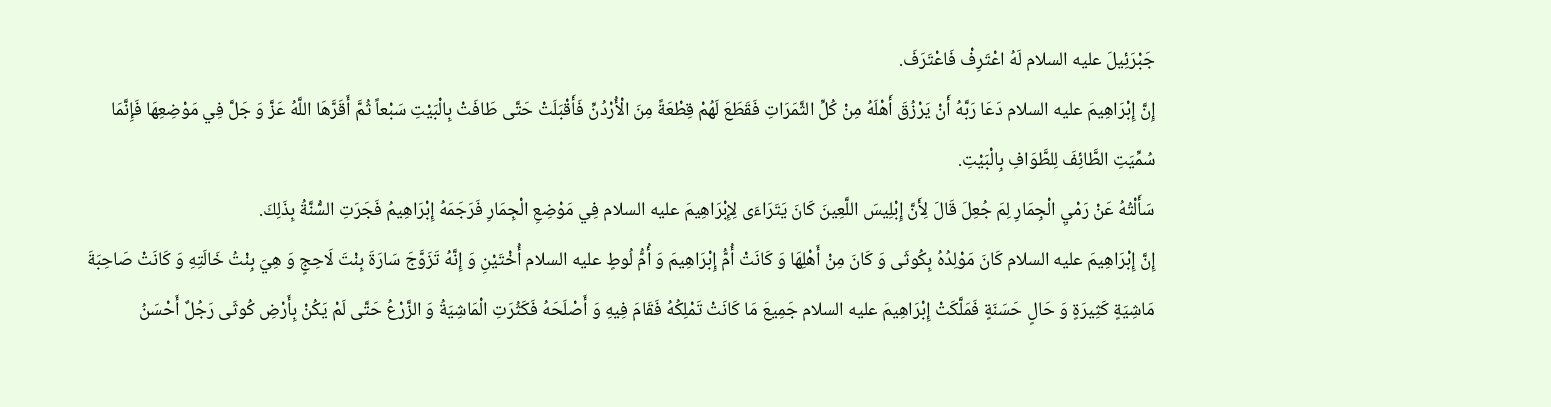جَبْرَئِيلَ عليه السلام لَهُ اعْتَرِفْ فَاعْتَرَفَ.
إِنَّ إِبْرَاهِيمَ عليه السلام دَعَا رَبَّهُ أَنْ يَرْزُقَ أَهْلَهُ مِنْ كُلِّ الثَّمَرَاتِ فَقَطَعَ لَهُمْ قِطْعَةً مِنَ الْأُرْدُنِّ فَأَقْبَلَتْ حَتَّى طَافَتْ بِالْبَيْتِ سَبْعاً ثُمَّ أَقَرَّهَا اللَّهُ عَزَّ وَ جَلَّ فِي مَوْضِعِهَا فَإِنَّمَا سُمِّيَتِ الطَّائِفَ لِلطَّوَافِ بِالْبَيْتِ.
سَأَلْتُهُ عَنْ رَمْيِ الْجِمَارِ لِمَ جُعِلَ قَالَ لِأَنَّ إِبْلِيسَ اللَّعِينَ كَانَ يَتَرَاءَى لِإِبْرَاهِيمَ عليه السلام فِي مَوْضِعِ الْجِمَارِ فَرَجَمَهُ إِبْرَاهِيمُ فَجَرَتِ السُّنَّةُ بِذَلِكَ.
إِنَّ إِبْرَاهِيمَ عليه السلام كَانَ مَوْلِدُهُ بِكُوثَى وَ كَانَ مِنْ أَهْلِهَا وَ كَانَتْ أُمُّ إِبْرَاهِيمَ وَ أُمُّ لُوطٍ عليه السلام أُخْتَيْنِ وَ إِنَّهُ تَزَوَّجَ سَارَةَ بِنْتَ لَاحِجٍ وَ هِيَ بِنْتُ خَالَتِهِ وَ كَانَتْ صَاحِبَةَ مَاشِيَةٍ كَثِيرَةٍ وَ حَالٍ حَسَنَةٍ فَمَلَّكَتْ إِبْرَاهِيمَ عليه السلام جَمِيعَ مَا كَانَتْ تَمْلِكُهُ فَقَامَ فِيهِ وَ أَصْلَحَهُ فَكَثُرَتِ الْمَاشِيَةُ وَ الزَّرْعُ حَتَّى لَمْ يَكُنْ بِأَرْضِ كُوثَى رَجُلٌ أَحْسَنُ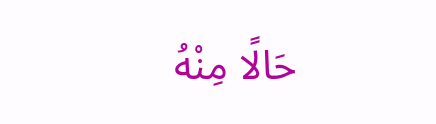حَالًا مِنْهُ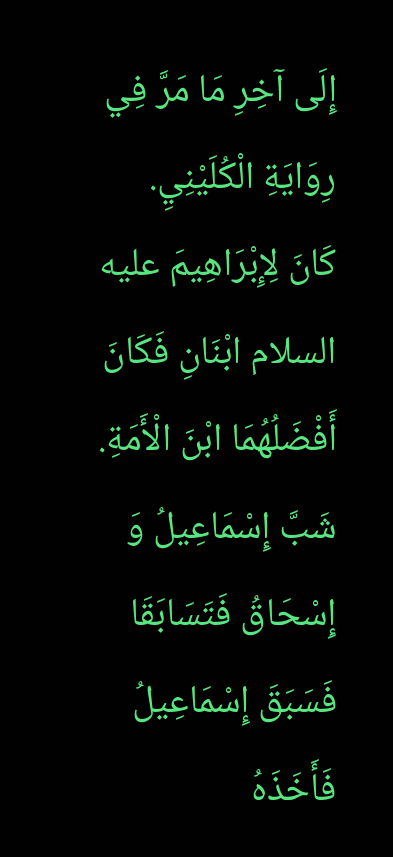إِلَى آخِرِ مَا مَرَّ فِي رِوَايَةِ الْكُلَيْنِيِ.
كَانَ لِإِبْرَاهِيمَ عليه السلام ابْنَانِ فَكَانَ أَفْضَلُهُمَا ابْنَ الْأَمَةِ.
شَبَّ إِسْمَاعِيلُ وَ إِسْحَاقُ فَتَسَابَقَا فَسَبَقَ إِسْمَاعِيلُ فَأَخَذَهُ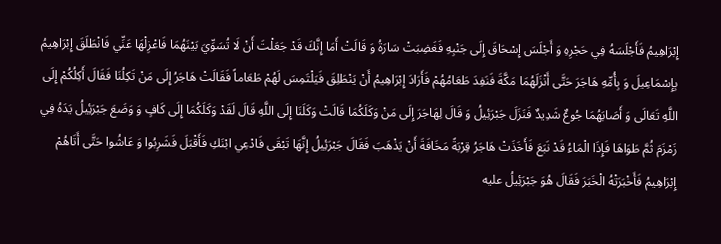إِبْرَاهِيمُ فَأَجْلَسَهُ فِي حَجْرِهِ وَ أَجْلَسَ إِسْحَاقَ إِلَى جَنْبِهِ فَغَضِبَتْ سَارَةُ وَ قَالَتْ أَمَا إِنَّكَ قَدْ جَعَلْتَ أَنْ لَا تُسَوِّيَ بَيْنَهُمَا فَاعْزِلْهَا عَنِّي فَانْطَلَقَ إِبْرَاهِيمُ بِإِسْمَاعِيلَ وَ بِأُمِّهِ هَاجَرَ حَتَّى أَنْزَلَهُمَا مَكَّةَ فَنَفِدَ طَعَامُهُمْ فَأَرَادَ إِبْرَاهِيمُ أَنْ يَنْطَلِقَ فَيَلْتَمِسَ لَهُمْ طَعَاماً فَقَالَتْ هَاجَرُ إِلَى مَنْ تَكِلُنَا فَقَالَ أَكِلُكُمْ إِلَى اللَّهِ تَعَالَى وَ أَصَابَهُمَا جُوعٌ شَدِيدٌ فَنَزَلَ جَبْرَئِيلُ وَ قَالَ لِهَاجَرَ إِلَى مَنْ وَكَلَكُمَا قَالَتْ وَكَلَنَا إِلَى اللَّهِ قَالَ لَقَدْ وَكَلَكُمَا إِلَى كَافٍ وَ وَضَعَ جَبْرَئِيلُ يَدَهُ فِي زَمْزَمَ ثُمَّ طَوَاهَا فَإِذَا الْمَاءُ قَدْ نَبَعَ فَأَخَذَتْ هَاجَرُ قِرْبَةً مَخَافَةَ أَنْ يَذْهَبَ فَقَالَ جَبْرَئِيلُ إِنَّهَا تَبْقَى فَادْعِي ابْنَكِ فَأَقْبَلَ فَشَرِبُوا وَ عَاشُوا حَتَّى أَتَاهُمْ إِبْرَاهِيمُ فَأَخْبَرَتْهُ الْخَبَرَ فَقَالَ هُوَ جَبْرَئِيلُ عليه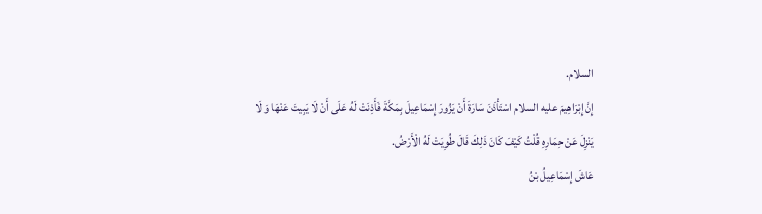السلام.
إِنَّ إِبْرَاهِيمَ عليه السلام اسْتَأْذَنَ سَارَةَ أَنْ يَزُورَ إِسْمَاعِيلَ بِمَكَّةَ فَأَذِنَتْ لَهُ عَلَى أَنْ لَا يَبِيتَ عَنْهَا وَ لَا يَنْزِلَ عَنْ حِمَارِهِ قُلْتُ كَيْفَ كَانَ ذَلِكَ قَالَ طُوِيَتْ لَهُ الْأَرْضُ.
عَاشَ إِسْمَاعِيلُ بْنُ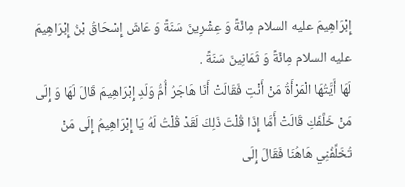إِبْرَاهِيمَ عليه السلام مِائَةً وَ عِشْرِينَ سَنَةً وَ عَاشَ إِسْحَاقُ بْنُ إِبْرَاهِيمَ عليه السلام مِائَةً وَ ثَمَانِينَ سَنَةً .
لَهَا أَيَّتُهَا الْمَرْأَةُ مَنْ أَنْتِ فَقَالَتْ أَنَا هَاجَرُ أُمُّ وَلَدِ إِبْرَاهِيمَ قَالَ لَهَا وَ إِلَى مَنْ خَلَّفَكِ قَالَتْ أَمَّا إِذَا قُلْتَ ذَلِكَ لَقَدْ قُلْتُ لَهُ يَا إِبْرَاهِيمُ إِلَى مَنْ تُخَلِّفُنِي هَاهُنَا فَقَالَ إِلَى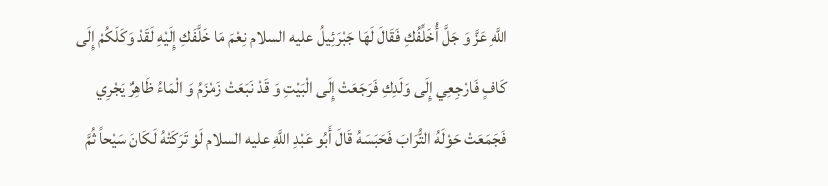اللَّهِ عَزَّ وَ جَلَّ أُخَلِّفُكِ فَقَالَ لَهَا جَبْرَئِيلُ عليه السلام نِعْمَ مَا خَلَّفَكِ إِلَيْهِ لَقَدْ وَكَلَكُمْ إِلَى كَافٍ فَارْجِعِي إِلَى وَلَدِكِ فَرَجَعَتْ إِلَى الْبَيْتِ وَ قَدْ نَبَعَتْ زَمْزَمُ وَ الْمَاءُ ظَاهِرٌ يَجْرِي فَجَمَعَتْ حَوْلَهُ التُّرَابَ فَحَبَسَهُ قَالَ أَبُو عَبْدِ اللَّهِ عليه السلام لَوْ تَرَكَتْهُ لَكَانَ سَيْحاً ثُمَّ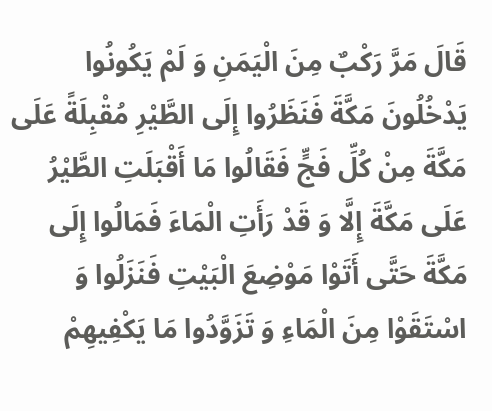قَالَ مَرَّ رَكْبٌ مِنَ الْيَمَنِ وَ لَمْ يَكُونُوا يَدْخُلُونَ مَكَّةَ فَنَظَرُوا إِلَى الطَّيْرِ مُقْبِلَةً عَلَى مَكَّةَ مِنْ كُلِّ فَجٍّ فَقَالُوا مَا أَقْبَلَتِ الطَّيْرُ عَلَى مَكَّةَ إِلَّا وَ قَدْ رَأَتِ الْمَاءَ فَمَالُوا إِلَى مَكَّةَ حَتَّى أَتَوْا مَوْضِعَ الْبَيْتِ فَنَزَلُوا وَ اسْتَقَوْا مِنَ الْمَاءِ وَ تَزَوَّدُوا مَا يَكْفِيهِمْ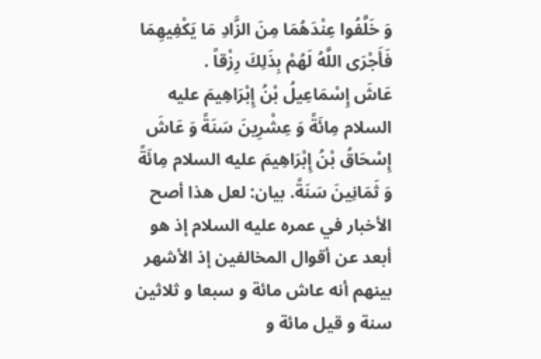وَ خَلَّفُوا عِنْدَهُمَا مِنَ الزَّادِ مَا يَكْفِيهِمَا فَأَجْرَى اللَّهُ لَهُمْ بِذَلِكَ رِزْقاً .
عَاشَ إِسْمَاعِيلُ بْنُ إِبْرَاهِيمَ عليه السلام مِائَةً وَ عِشْرِينَ سَنَةً وَ عَاشَ إِسْحَاقُ بْنُ إِبْرَاهِيمَ عليه السلام مِائَةً وَ ثَمَانِينَ سَنَةً. بيان: لعل هذا أصح الأخبار في عمره عليه السلام إذ هو أبعد عن أقوال المخالفين إذ الأشهر بينهم أنه عاش مائة و سبعا و ثلاثين سنة و قيل مائة و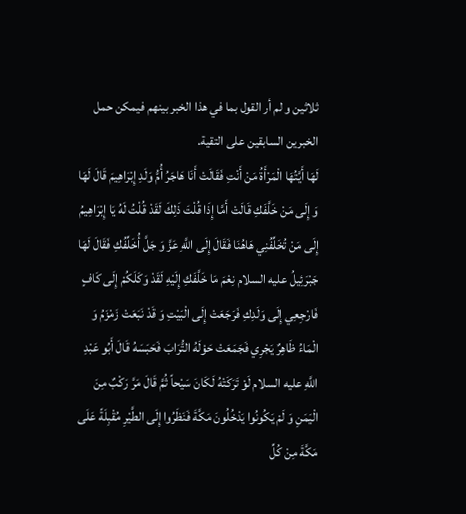ثلاثين و لم أر القول بما في هذا الخبر بينهم فيمكن حمل الخبرين السابقين على التقية.
لَهَا أَيَّتُهَا الْمَرْأَةُ مَنْ أَنْتِ فَقَالَتْ أَنَا هَاجَرُ أُمُّ وَلَدِ إِبْرَاهِيمَ قَالَ لَهَا وَ إِلَى مَنْ خَلَّفَكِ قَالَتْ أَمَّا إِذَا قُلْتَ ذَلِكَ لَقَدْ قُلْتُ لَهُ يَا إِبْرَاهِيمُ إِلَى مَنْ تُخَلِّفُنِي هَاهُنَا فَقَالَ إِلَى اللَّهِ عَزَّ وَ جَلَّ أُخَلِّفُكِ فَقَالَ لَهَا جَبْرَئِيلُ عليه السلام نِعْمَ مَا خَلَّفَكِ إِلَيْهِ لَقَدْ وَكَلَكُمْ إِلَى كَافٍ فَارْجِعِي إِلَى وَلَدِكِ فَرَجَعَتْ إِلَى الْبَيْتِ وَ قَدْ نَبَعَتْ زَمْزَمُ وَ الْمَاءُ ظَاهِرٌ يَجْرِي فَجَمَعَتْ حَوْلَهُ التُّرَابَ فَحَبَسَهُ قَالَ أَبُو عَبْدِ اللَّهِ عليه السلام لَوْ تَرَكَتْهُ لَكَانَ سَيْحاً ثُمَّ قَالَ مَرَّ رَكْبٌ مِنَ الْيَمَنِ وَ لَمْ يَكُونُوا يَدْخُلُونَ مَكَّةَ فَنَظَرُوا إِلَى الطَّيْرِ مُقْبِلَةً عَلَى مَكَّةَ مِنْ كُلِّ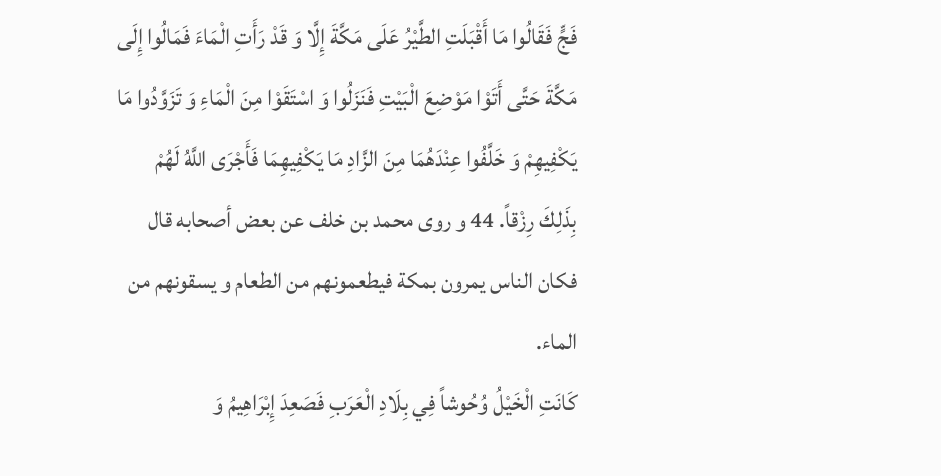فَجٍّ فَقَالُوا مَا أَقْبَلَتِ الطَّيْرُ عَلَى مَكَّةَ إِلَّا وَ قَدْ رَأَتِ الْمَاءَ فَمَالُوا إِلَى مَكَّةَ حَتَّى أَتَوْا مَوْضِعَ الْبَيْتِ فَنَزَلُوا وَ اسْتَقَوْا مِنَ الْمَاءِ وَ تَزَوَّدُوا مَا يَكْفِيهِمْ وَ خَلَّفُوا عِنْدَهُمَا مِنَ الزَّادِ مَا يَكْفِيهِمَا فَأَجْرَى اللَّهُ لَهُمْ بِذَلِكَ رِزْقاً. 44 و روى محمد بن خلف عن بعض أصحابه قال فكان الناس يمرون بمكة فيطعمونهم من الطعام و يسقونهم من الماء.
كَانَتِ الْخَيْلُ وُحُوشاً فِي بِلَادِ الْعَرَبِ فَصَعِدَ إِبْرَاهِيمُ وَ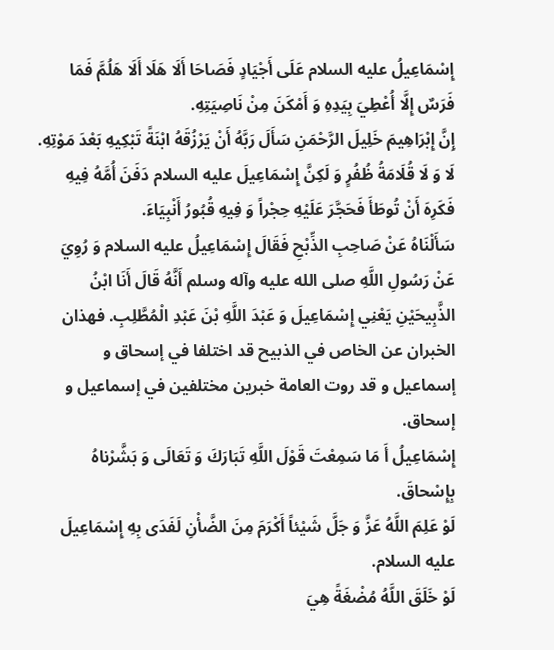إِسْمَاعِيلُ عليه السلام عَلَى أَجْيَادٍ فَصَاحَا أَلَا هَلَا أَلَا هَلُمَّ فَمَا فَرَسٌ إِلَّا أُعْطِيَ بِيَدِهِ وَ أَمْكَنَ مِنْ نَاصِيَتِهِ.
إِنَّ إِبْرَاهِيمَ خَلِيلَ الرَّحْمَنِ سَأَلَ رَبَّهُ أَنْ يَرْزُقَهُ ابْنَةً تَبْكِيهِ بَعْدَ مَوْتِهِ.
لَا وَ لَا قُلَامَةُ ظُفُرٍ وَ لَكِنَّ إِسْمَاعِيلَ عليه السلام دَفَنَ أُمَّهُ فِيهِ فَكَرِهَ أَنْ تُوطَأَ فَحَجَّرَ عَلَيْهِ حِجْراً وَ فِيهِ قُبُورُ أَنْبِيَاءَ.
سَأَلْنَاهُ عَنْ صَاحِبِ الذِّبْحِ فَقَالَ إِسْمَاعِيلُ عليه السلام وَ رُوِيَ عَنْ رَسُولِ اللَّهِ صلى الله عليه وآله وسلم أَنَّهُ قَالَ أَنَا ابْنُ الذَّبِيحَيْنِ يَعْنِي إِسْمَاعِيلَ وَ عَبْدَ اللَّهِ بْنَ عَبْدِ الْمُطَّلِبِ. فهذان الخبران عن الخاص في الذبيح قد اختلفا في إسحاق و إسماعيل و قد روت العامة خبرين مختلفين في إسماعيل و إسحاق.
إِسْمَاعِيلُ أَ مَا سَمِعْتَ قَوْلَ اللَّهِ تَبَارَكَ وَ تَعَالَى وَ بَشَّرْناهُ بِإِسْحاقَ.
لَوْ عَلِمَ اللَّهُ عَزَّ وَ جَلَّ شَيْئاً أَكْرَمَ مِنَ الضَّأْنِ لَفَدَى بِهِ إِسْمَاعِيلَ عليه السلام.
لَوْ خَلَقَ اللَّهُ مُضْغَةً هِيَ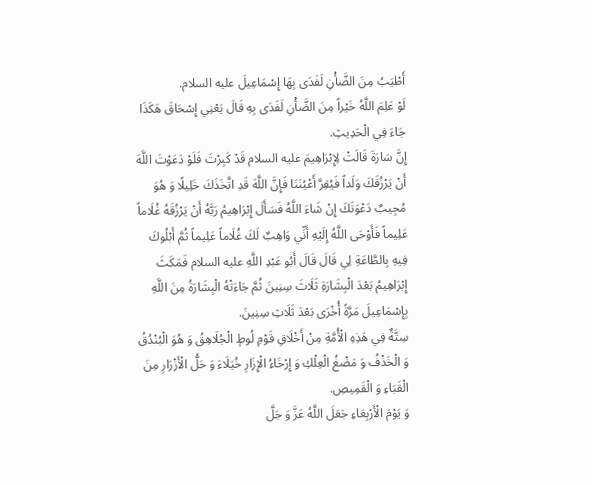أَطْيَبُ مِنَ الضَّأْنِ لَفَدَى بِهَا إِسْمَاعِيلَ عليه السلام.
لَوْ عَلِمَ اللَّهُ خَيْراً مِنَ الضَّأْنِ لَفَدَى بِهِ قَالَ يَعْنِي إِسْحَاقَ هَكَذَا جَاءَ فِي الْحَدِيثِ.
إِنَّ سَارَةَ قَالَتْ لِإِبْرَاهِيمَ عليه السلام قَدْ كَبِرْتَ فَلَوْ دَعَوْتَ اللَّهَ أَنْ يَرْزُقَكَ وَلَداً فَيُقِرَّ أَعْيُنَنَا فَإِنَّ اللَّهَ قَدِ اتَّخَذَكَ خَلِيلًا وَ هُوَ مُجِيبٌ دَعْوَتَكَ إِنْ شَاءَ اللَّهُ فَسَأَلَ إِبْرَاهِيمُ رَبَّهُ أَنْ يَرْزُقَهُ غُلَاماً عَلِيماً فَأَوْحَى اللَّهُ إِلَيْهِ أَنِّي وَاهِبٌ لَكَ غُلَاماً عَلِيماً ثُمَّ أَبْلُوكَ فِيهِ بِالطَّاعَةِ لِي قَالَ قَالَ أَبُو عَبْدِ اللَّهِ عليه السلام فَمَكَثَ إِبْرَاهِيمُ بَعْدَ الْبِشَارَةِ ثَلَاثَ سِنِينَ ثُمَّ جَاءَتْهُ الْبِشَارَةُ مِنَ اللَّهِ بِإِسْمَاعِيلَ مَرَّةً أُخْرَى بَعْدَ ثَلَاثِ سِنِينَ.
سِتَّةٌ فِي هَذِهِ الْأُمَّةِ مِنْ أَخْلَاقِ قَوْمِ لُوطٍ الْجُلَاهِقُ وَ هُوَ الْبُنْدُقُ وَ الْخَذْفُ وَ مَضْغُ الْعِلْكِ وَ إِرْخَاءُ الْإِزَارِ خُيَلَاءَ وَ حَلُّ الْأَزْرَارِ مِنَ الْقَبَاءِ وَ الْقَمِيصِ.
وَ يَوْمَ الْأَرْبِعَاءِ جَعَلَ اللَّهُ عَزَّ وَ جَلَّ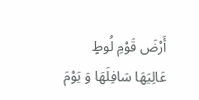أَرْضَ قَوْمِ لُوطٍ عَالِيَهَا سَافِلَهَا وَ يَوْمَ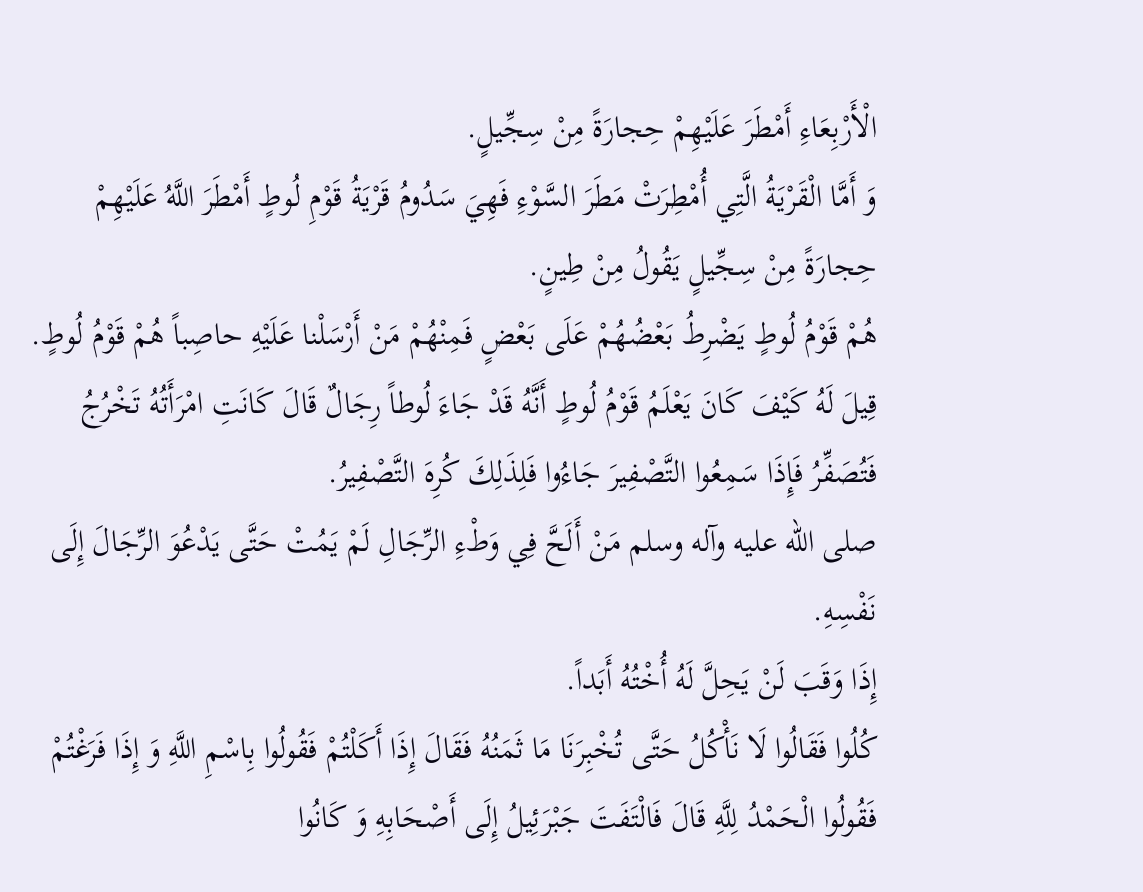الْأَرْبِعَاءِ أَمْطَرَ عَلَيْهِمْ حِجارَةً مِنْ سِجِّيلٍ.
وَ أَمَّا الْقَرْيَةُ الَّتِي أُمْطِرَتْ مَطَرَ السَّوْءِ فَهِيَ سَدُومُ قَرْيَةُ قَوْمِ لُوطٍ أَمْطَرَ اللَّهُ عَلَيْهِمْ حِجارَةً مِنْ سِجِّيلٍ يَقُولُ مِنْ طِينٍ.
هُمْ قَوْمُ لُوطٍ يَضْرِطُ بَعْضُهُمْ عَلَى بَعْضٍ فَمِنْهُمْ مَنْ أَرْسَلْنا عَلَيْهِ حاصِباً هُمْ قَوْمُ لُوطٍ.
قِيلَ لَهُ كَيْفَ كَانَ يَعْلَمُ قَوْمُ لُوطٍ أَنَّهُ قَدْ جَاءَ لُوطاً رِجَالٌ قَالَ كَانَتِ امْرَأَتُهُ تَخْرُجُ فَتُصَفِّرُ فَإِذَا سَمِعُوا التَّصْفِيرَ جَاءُوا فَلِذَلِكَ كُرِهَ التَّصْفِيرُ.
صلى الله عليه وآله وسلم مَنْ أَلَحَّ فِي وَطْءِ الرِّجَالِ لَمْ يَمُتْ حَتَّى يَدْعُوَ الرِّجَالَ إِلَى نَفْسِهِ.
إِذَا وَقَبَ لَنْ يَحِلَّ لَهُ أُخْتُهُ أَبَداً.
كُلُوا فَقَالُوا لَا نَأْكُلُ حَتَّى تُخْبِرَنَا مَا ثَمَنُهُ فَقَالَ إِذَا أَكَلْتُمْ فَقُولُوا بِاسْمِ اللَّهِ وَ إِذَا فَرَغْتُمْ فَقُولُوا الْحَمْدُ لِلَّهِ قَالَ فَالْتَفَتَ جَبْرَئِيلُ إِلَى أَصْحَابِهِ وَ كَانُوا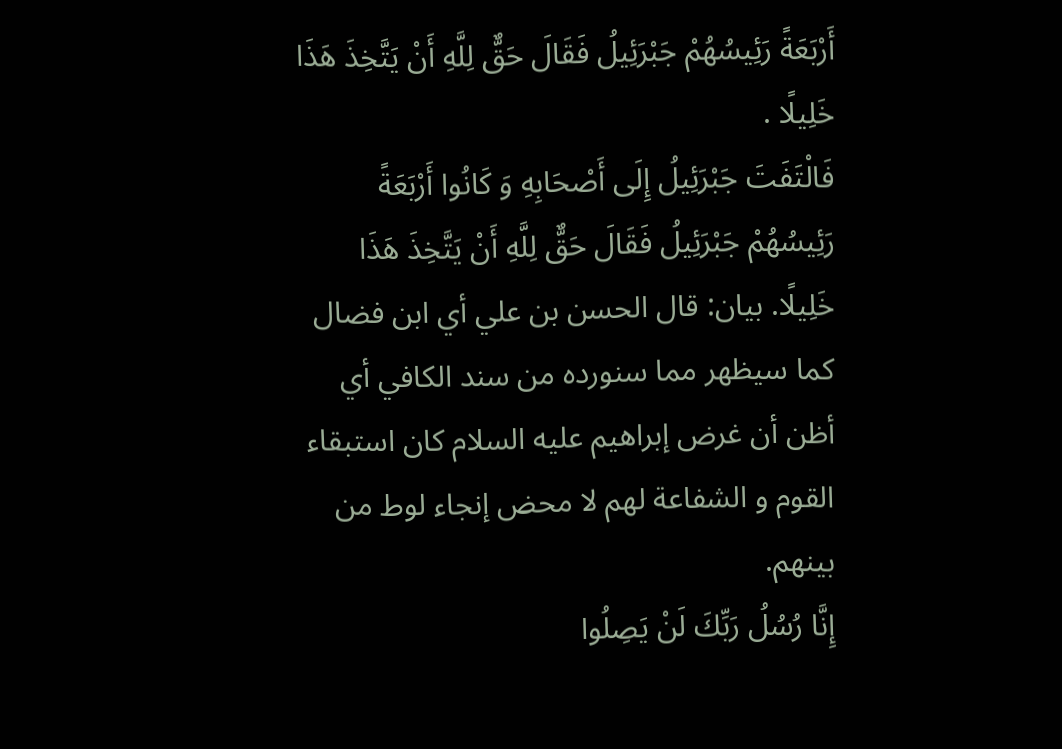أَرْبَعَةً رَئِيسُهُمْ جَبْرَئِيلُ فَقَالَ حَقٌّ لِلَّهِ أَنْ يَتَّخِذَ هَذَا خَلِيلًا .
فَالْتَفَتَ جَبْرَئِيلُ إِلَى أَصْحَابِهِ وَ كَانُوا أَرْبَعَةً رَئِيسُهُمْ جَبْرَئِيلُ فَقَالَ حَقٌّ لِلَّهِ أَنْ يَتَّخِذَ هَذَا خَلِيلًا. بيان: قال الحسن بن علي أي ابن فضال كما سيظهر مما سنورده من سند الكافي أي أظن أن غرض إبراهيم عليه السلام كان استبقاء القوم و الشفاعة لهم لا محض إنجاء لوط من بينهم.
إِنَّا رُسُلُ رَبِّكَ لَنْ يَصِلُوا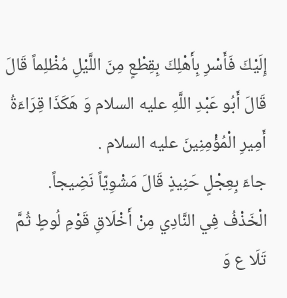إِلَيْكَ فَأَسْرِ بِأَهْلِكَ بِقِطْعٍ مِنَ اللَّيْلِ مُظْلِماً قَالَ قَالَ أَبُو عَبْدِ اللَّهِ عليه السلام وَ هَكَذَا قِرَاءَةُ أَمِيرِ الْمُؤْمِنِينَ عليه السلام .
جاءَ بِعِجْلٍ حَنِيذٍ قَالَ مَشْوِيّاً نَضِيجاً.
الْخَذْفُ فِي النَّادِي مِنْ أَخْلَاقِ قَوْمِ لُوطٍ ثُمَّ تَلَا ع وَ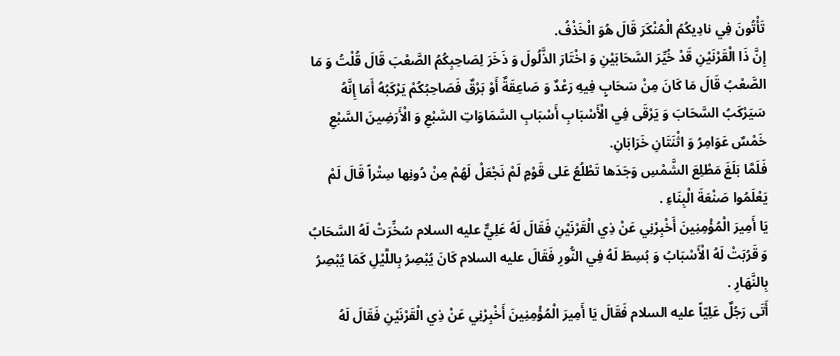تَأْتُونَ فِي نادِيكُمُ الْمُنْكَرَ قَالَ هُوَ الْخَذْفُ.
إِنَّ ذَا الْقَرْنَيْنِ قَدْ خُيِّرَ السَّحَابَيْنِ وَ اخْتَارَ الذَّلُولَ وَ ذَخَرَ لِصَاحِبِكُمُ الصَّعْبَ قَالَ قُلْتُ وَ مَا الصَّعْبُ قَالَ مَا كَانَ مِنْ سَحَابٍ فِيهِ رَعْدٌ وَ صَاعِقَةٌ أَوْ بَرْقٌ فَصَاحِبُكُمْ يَرْكَبُهُ أَمَا إِنَّهُ سَيَرْكَبُ السَّحَابَ وَ يَرْقَى فِي الْأَسْبَابِ أَسْبَابِ السَّمَاوَاتِ السَّبْعِ وَ الْأَرَضِينَ السَّبْعِ خَمْسٌ عَوَامِرُ وَ اثْنَتَانِ خَرَابَانِ.
فَلَمَّا بَلَغَ مَطْلِعَ الشَّمْسِ وَجَدَها تَطْلُعُ عَلى قَوْمٍ لَمْ نَجْعَلْ لَهُمْ مِنْ دُونِها سِتْراً قَالَ لَمْ يَعْلَمُوا صَنْعَةَ الْبِنَاءِ .
يَا أَمِيرَ الْمُؤْمِنِينَ أَخْبِرْنِي عَنْ ذِي الْقَرْنَيْنِ فَقَالَ لَهُ عَلِيٌّ عليه السلام سُخِّرَتْ لَهُ السَّحَابُ وَ قَرُبَتْ لَهُ الْأَسْبَابُ وَ بُسِطَ لَهُ فِي النُّورِ فَقَالَ عليه السلام كَانَ يُبْصِرُ بِاللَّيْلِ كَمَا يُبْصِرُ بِالنَّهَارِ .
أَتَى رَجُلٌ عَلِيّاً عليه السلام فَقَالَ يَا أَمِيرَ الْمُؤْمِنِينَ أَخْبِرْنِي عَنْ ذِي الْقَرْنَيْنِ فَقَالَ لَهُ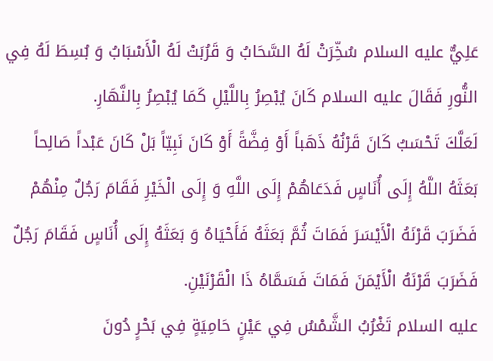عَلِيٌّ عليه السلام سُخِّرَتْ لَهُ السَّحَابُ وَ قَرُبَتْ لَهُ الْأَسْبَابُ وَ بُسِطَ لَهُ فِي النُّورِ فَقَالَ عليه السلام كَانَ يُبْصِرُ بِاللَّيْلِ كَمَا يُبْصِرُ بِالنَّهَارِ.
لَعَلَّكَ تَحْسَبُ كَانَ قَرْنُهُ ذَهَباً أَوْ فِضَّةً أَوْ كَانَ نَبِيّاً بَلْ كَانَ عَبْداً صَالِحاً بَعَثَهُ اللَّهُ إِلَى أُنَاسٍ فَدَعَاهُمْ إِلَى اللَّهِ وَ إِلَى الْخَيْرِ فَقَامَ رَجُلٌ مِنْهُمْ فَضَرَبَ قَرْنَهُ الْأَيْسَرَ فَمَاتَ ثُمَّ بَعَثَهُ فَأَحْيَاهُ وَ بَعَثَهُ إِلَى أُنَاسٍ فَقَامَ رَجُلٌ فَضَرَبَ قَرْنَهُ الْأَيْمَنَ فَمَاتَ فَسَمَّاهُ ذَا الْقَرْنَيْنِ.
عليه السلام تَغْرُبُ الشَّمْسُ فِي عَيْنٍ حَامِيَةٍ فِي بَحْرٍ دُونَ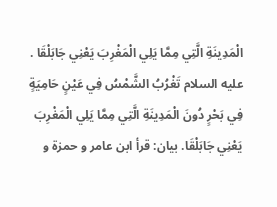الْمَدِينَةِ الَّتِي مِمَّا يَلِي الْمَغْرِبَ يَعْنِي جَابَلْقَا .
عليه السلام تَغْرُبُ الشَّمْسُ فِي عَيْنٍ حَامِيَةٍ فِي بَحْرٍ دُونَ الْمَدِينَةِ الَّتِي مِمَّا يَلِي الْمَغْرِبَ يَعْنِي جَابَلْقَا. بيان: قرأ ابن عامر و حمزة و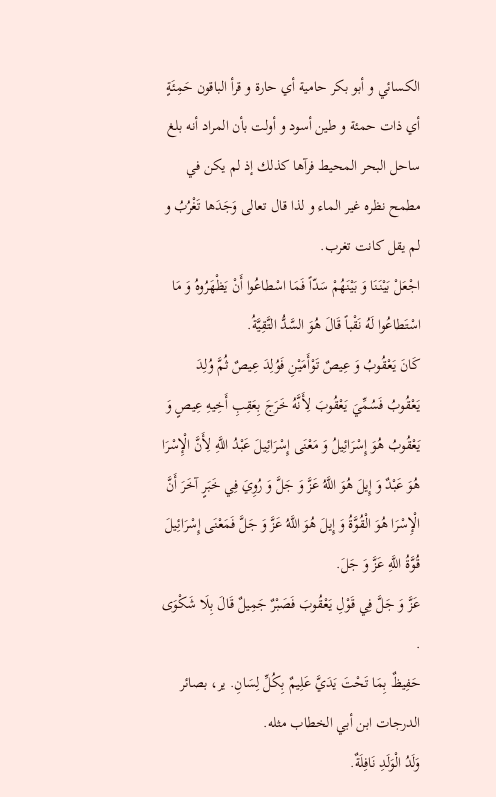الكسائي و أبو بكر حامية أي حارة و قرأ الباقون حَمِئَةٍ أي ذات حمئة و طين أسود و أولت بأن المراد أنه بلغ ساحل البحر المحيط فرآها كذلك إذ لم يكن في مطمح نظره غير الماء و لذا قال تعالى وَجَدَها تَغْرُبُ و لم يقل كانت تغرب.
اجْعَلْ بَيْنَنَا وَ بَيْنَهُمْ سَدّاً فَمَا اسْطاعُوا أَنْ يَظْهَرُوهُ وَ مَا اسْتَطاعُوا لَهُ نَقْباً قَالَ هُوَ السَّدُّ التَّقِيَّةُ.
كَانَ يَعْقُوبُ وَ عِيصٌ تَوْأَمَيْنِ فَوُلِدَ عِيصٌ ثُمَّ وُلِدَ يَعْقُوبُ فَسُمِّيَ يَعْقُوبَ لِأَنَّهُ خَرَجَ بِعَقِبِ أَخِيهِ عِيصٍ وَ يَعْقُوبُ هُوَ إِسْرَائِيلُ وَ مَعْنَى إِسْرَائِيلَ عَبْدُ اللَّهِ لِأَنَّ الْإِسْرَا هُوَ عَبْدٌ وَ إِيلَ هُوَ اللَّهُ عَزَّ وَ جَلَّ وَ رُوِيَ فِي خَبَرٍ آخَرَ أَنَّ الْإِسْرَا هُوَ الْقُوَّةُ وَ إِيلَ هُوَ اللَّهُ عَزَّ وَ جَلَّ فَمَعْنَى إِسْرَائِيلَ قُوَّةُ اللَّهِ عَزَّ وَ جَلَ.
عَزَّ وَ جَلَّ فِي قَوْلِ يَعْقُوبَ فَصَبْرٌ جَمِيلٌ قَالَ بِلَا شَكْوَى .
حَفِيظٌ بِمَا تَحْتَ يَدَيَّ عَلِيمٌ بِكُلِّ لِسَانِ. ير، بصائر الدرجات ابن أبي الخطاب مثله.
وَلَدُ الْوَلَدِ نَافِلَةٌ.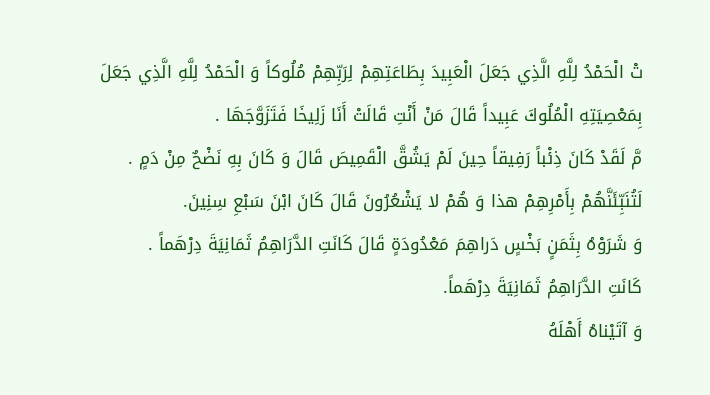تْ الْحَمْدُ لِلَّهِ الَّذِي جَعَلَ الْعَبِيدَ بِطَاعَتِهِمْ لِرَبِّهِمْ مُلُوكاً وَ الْحَمْدُ لِلَّهِ الَّذِي جَعَلَ بِمَعْصِيَتِهِ الْمُلُوكَ عَبِيداً قَالَ مَنْ أَنْتِ قَالَتْ أَنَا زَلِيخَا فَتَزَوَّجَهَا .
مَّ لَقَدْ كَانَ ذِئْباً رَفِيقاً حِينَ لَمْ يَشُقَّ الْقَمِيصَ قَالَ وَ كَانَ بِهِ نَضْحٌ مِنْ دَمٍ .
لَتُنَبِّئَنَّهُمْ بِأَمْرِهِمْ هذا وَ هُمْ لا يَشْعُرُونَ قَالَ كَانَ ابْنَ سَبْعِ سِنِينَ.
وَ شَرَوْهُ بِثَمَنٍ بَخْسٍ دَراهِمَ مَعْدُودَةٍ قَالَ كَانَتِ الدَّرَاهِمُ ثَمَانِيَةَ دِرْهَماً .
كَانَتِ الدَّرَاهِمُ ثَمَانِيَةَ دِرْهَماً.
وَ آتَيْناهُ أَهْلَهُ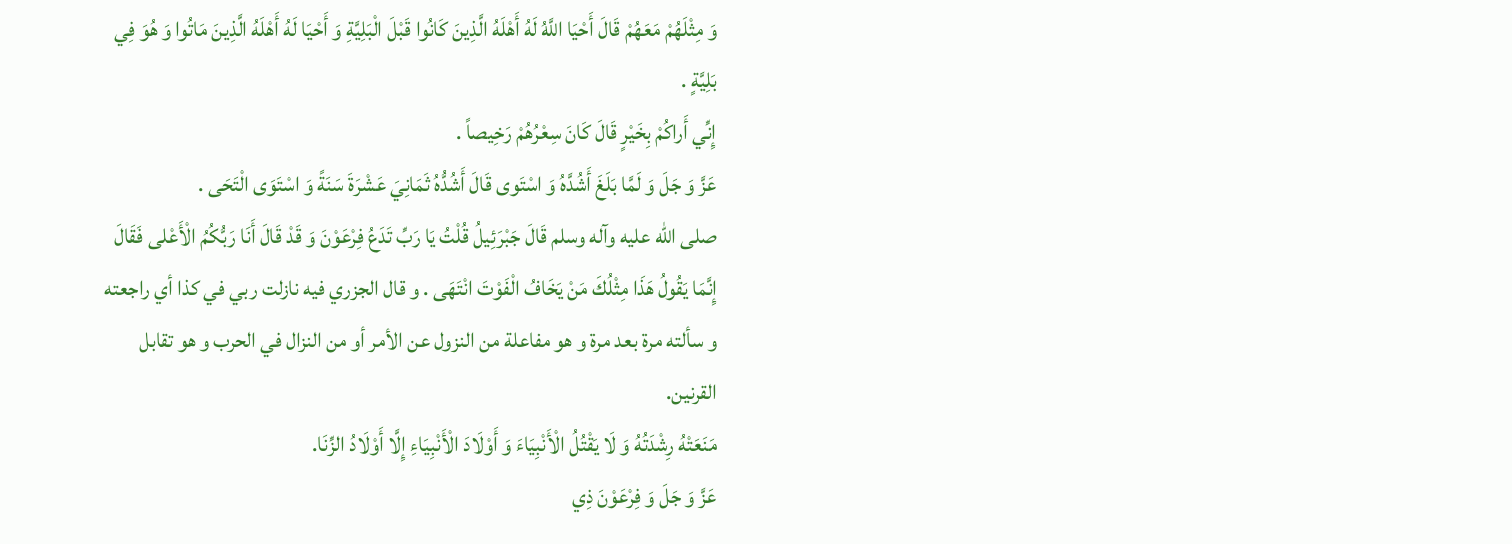وَ مِثْلَهُمْ مَعَهُمْ قَالَ أَحْيَا اللَّهُ لَهُ أَهْلَهُ الَّذِينَ كَانُوا قَبْلَ الْبَلِيَّةِ وَ أَحْيَا لَهُ أَهْلَهُ الَّذِينَ مَاتُوا وَ هُوَ فِي بَلِيَّةٍ .
إِنِّي أَراكُمْ بِخَيْرٍ قَالَ كَانَ سِعْرُهُمْ رَخِيصاً .
عَزَّ وَ جَلَ وَ لَمَّا بَلَغَ أَشُدَّهُ وَ اسْتَوى قَالَ أَشُدُّهُ ثَمَانِيَ عَشْرَةَ سَنَةً وَ اسْتَوَى الْتَحَى .
صلى الله عليه وآله وسلم قَالَ جَبْرَئِيلُ قُلْتُ يَا رَبِّ تَدَعُ فِرْعَوْنَ وَ قَدْ قَالَ أَنَا رَبُّكُمُ الْأَعْلى فَقَالَ إِنَّمَا يَقُولُ هَذَا مِثْلُكَ مَنْ يَخَافُ الْفَوْتَ انْتَهَى . و قال الجزري فيه نازلت ربي في كذا أي راجعته و سألته مرة بعد مرة و هو مفاعلة من النزول عن الأمر أو من النزال في الحرب و هو تقابل القرنين.
مَنَعَتْهُ رِشْدَتُهُ وَ لَا يَقْتُلُ الْأَنْبِيَاءَ وَ أَوْلَادَ الْأَنْبِيَاءِ إِلَّا أَوْلَادُ الزِّنَا.
عَزَّ وَ جَلَ وَ فِرْعَوْنَ ذِي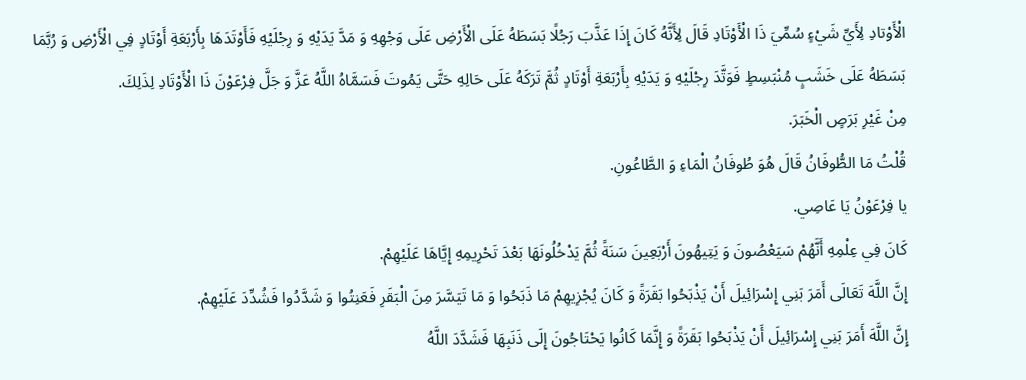الْأَوْتادِ لِأَيِّ شَيْءٍ سُمِّيَ ذَا الْأَوْتَادِ قَالَ لِأَنَّهُ كَانَ إِذَا عَذَّبَ رَجُلًا بَسَطَهُ عَلَى الْأَرْضِ عَلَى وَجْهِهِ وَ مَدَّ يَدَيْهِ وَ رِجْلَيْهِ فَأَوْتَدَهَا بِأَرْبَعَةِ أَوْتَادٍ فِي الْأَرْضِ وَ رُبَّمَا بَسَطَهُ عَلَى خَشَبٍ مُنْبَسِطٍ فَوَتَّدَ رِجْلَيْهِ وَ يَدَيْهِ بِأَرْبَعَةِ أَوْتَادٍ ثُمَّ تَرَكَهُ عَلَى حَالِهِ حَتَّى يَمُوتَ فَسَمَّاهُ اللَّهُ عَزَّ وَ جَلَّ فِرْعَوْنَ ذَا الْأَوْتَادِ لِذَلِكَ.
مِنْ غَيْرِ بَرَصٍ الْخَبَرَ.
قُلْتُ مَا الطُّوفَانُ قَالَ هُوَ طُوفَانُ الْمَاءِ وَ الطَّاعُونِ.
يا فِرْعَوْنُ يَا عَاصِي.
كَانَ فِي عِلْمِهِ أَنَّهُمْ سَيَعْصُونَ وَ يَتِيهُونَ أَرْبَعِينَ سَنَةً ثُمَّ يَدْخُلُونَهَا بَعْدَ تَحْرِيمِهِ إِيَّاهَا عَلَيْهِمْ.
إِنَّ اللَّهَ تَعَالَى أَمَرَ بَنِي إِسْرَائِيلَ أَنْ يَذْبَحُوا بَقَرَةً وَ كَانَ يُجْزِيهِمْ مَا ذَبَحُوا وَ مَا تَيَسَّرَ مِنَ الْبَقَرِ فَعَنِتُوا وَ شَدَّدُوا فَشُدِّدَ عَلَيْهِمْ.
إِنَّ اللَّهَ أَمَرَ بَنِي إِسْرَائِيلَ أَنْ يَذْبَحُوا بَقَرَةً وَ إِنَّمَا كَانُوا يَحْتَاجُونَ إِلَى ذَنَبِهَا فَشَدَّدَ اللَّهُ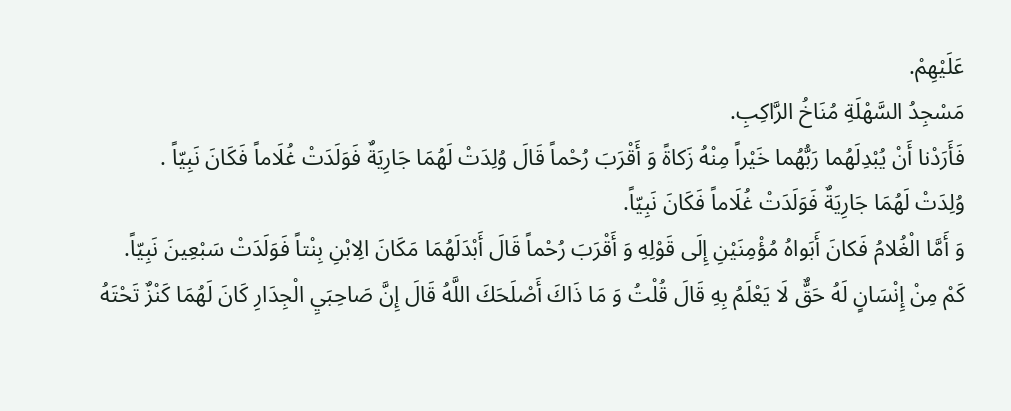عَلَيْهِمْ.
مَسْجِدُ السَّهْلَةِ مُنَاخُ الرَّاكِبِ.
فَأَرَدْنا أَنْ يُبْدِلَهُما رَبُّهُما خَيْراً مِنْهُ زَكاةً وَ أَقْرَبَ رُحْماً قَالَ وُلِدَتْ لَهُمَا جَارِيَةٌ فَوَلَدَتْ غُلَاماً فَكَانَ نَبِيّاً .
وُلِدَتْ لَهُمَا جَارِيَةٌ فَوَلَدَتْ غُلَاماً فَكَانَ نَبِيّاً.
وَ أَمَّا الْغُلامُ فَكانَ أَبَواهُ مُؤْمِنَيْنِ إِلَى قَوْلِهِ وَ أَقْرَبَ رُحْماً قَالَ أَبْدَلَهُمَا مَكَانَ الِابْنِ بِنْتاً فَوَلَدَتْ سَبْعِينَ نَبِيّاً.
كَمْ مِنْ إِنْسَانٍ لَهُ حَقٌّ لَا يَعْلَمُ بِهِ قَالَ قُلْتُ وَ مَا ذَاكَ أَصْلَحَكَ اللَّهُ قَالَ إِنَّ صَاحِبَيِ الْجِدَارِ كَانَ لَهُمَا كَنْزٌ تَحْتَهُ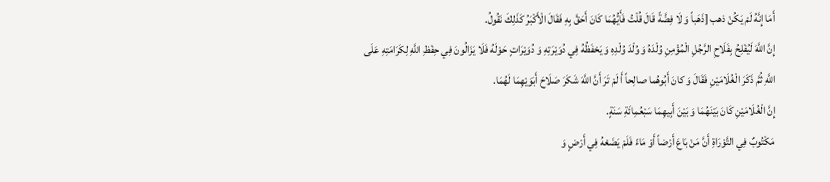أَمَا إِنَّهُ لَمْ يَكُنْ ذهب [ذَهَباً وَ لَا فِضَّةً قَالَ قُلْتُ فَأَيُّهُمَا كَانَ أَحَقَّ بِهِ فَقَالَ الْأَكْبَرُ كَذَلِكَ نَقُولُ.
إِنَّ اللَّهَ لَيُفْلِحُ بِفَلَاحِ الرَّجُلِ الْمُؤْمِنِ وُلْدَهُ وَ وُلْدَ وُلْدِهِ وَ يَحْفَظُهُ فِي دُوَيْرَتِهِ وَ دُوَيْرَاتٍ حَوْلَهُ فَلَا يَزَالُونَ فِي حِفْظِ اللَّهِ لِكَرَامَتِهِ عَلَى اللَّهِ ثُمَّ ذَكَرَ الْغُلَامَيْنِ فَقَالَ وَ كانَ أَبُوهُما صالِحاً أَ لَمْ تَرَ أَنَّ اللَّهَ شَكَرَ صَلَاحَ أَبَوَيْهِمَا لَهُمَا.
إِنَّ الْغُلَامَيْنِ كَانَ بَيْنَهُمَا وَ بَيْنَ أَبِيهِمَا سَبْعُمِائَةِ سَنَةٍ.
مَكْتُوبٌ فِي التَّوْرَاةِ أَنَّ مَنْ بَاعَ أَرْضاً أَوْ مَاءً فَلَمْ يَضَعْهُ فِي أَرْضٍ وَ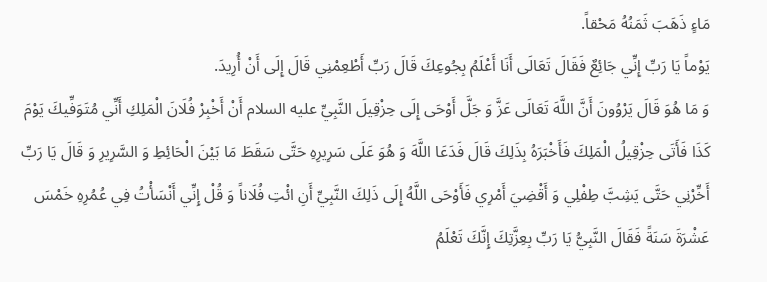مَاءٍ ذَهَبَ ثَمَنُهُ مَحْقاً.
يَوْماً يَا رَبِّ إِنِّي جَائِعٌ فَقَالَ تَعَالَى أَنَا أَعْلَمُ بِجُوعِكَ قَالَ رَبِّ أَطْعِمْنِي قَالَ إِلَى أَنْ أُرِيدَ.
وَ مَا هُوَ قَالَ يَرْوُونَ أَنَّ اللَّهَ تَعَالَى عَزَّ وَ جَلَّ أَوْحَى إِلَى حِزْقِيلَ النَّبِيِّ عليه السلام أَنْ أَخْبِرْ فُلَانَ الْمَلِكِ أَنِّي مُتَوَفِّيكَ يَوْمَ كَذَا فَأَتَى حِزْقِيلُ الْمَلِكَ فَأَخْبَرَهُ بِذَلِكَ قَالَ فَدَعَا اللَّهَ وَ هُوَ عَلَى سَرِيرِهِ حَتَّى سَقَطَ مَا بَيْنَ الْحَائِطِ وَ السَّرِيرِ وَ قَالَ يَا رَبِّ أَخِّرْنِي حَتَّى يَشِبَّ طِفْلِي وَ أَقْضِيَ أَمْرِي فَأَوْحَى اللَّهُ إِلَى ذَلِكَ النَّبِيِّ أَنِ ائْتِ فُلَاناً وَ قُلْ إِنِّي أَنْسَأْتُ فِي عُمُرِهِ خَمْسَ عَشْرَةَ سَنَةً فَقَالَ النَّبِيُّ يَا رَبِّ بِعِزَّتِكَ إِنَّكَ تَعْلَمُ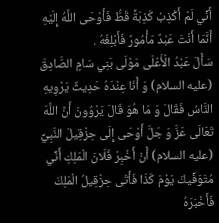أَنِّي لَمْ أَكْذِبْ كَذِبَةً قَطُّ فَأَوْحَى اللَّهُ إِلَيْهِ أَنَّمَا أَنْتَ عَبْدٌ مَأْمُورٌ فَأَبْلِغْهُ .
سَأَلَ عَبْدُ الْأَعْلَى مَوْلَى بَنِي سَامٍ الصَّادِقَ (عليه السلام) وَ أَنَا عِنْدَهُ حَدِيثٌ يَرْوِيهِ النَّاسُ فَقَالَ وَ مَا هُوَ قَالَ يَرْوُونَ أَنَّ اللَّهَ تَعَالَى عَزَّ وَ جَلَّ أَوْحَى إِلَى حِزْقِيلَ النَّبِيِّ (عليه السلام) أَنْ أَخْبِرْ فُلَانَ الْمَلِكِ أَنِّي مُتَوَفِّيكَ يَوْمَ كَذَا فَأَتَى حِزْقِيلُ الْمَلِكَ فَأَخْبَرَهُ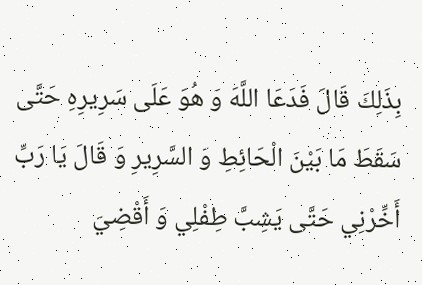بِذَلِكَ قَالَ فَدَعَا اللَّهَ وَ هُوَ عَلَى سَرِيرِهِ حَتَّى سَقَطَ مَا بَيْنَ الْحَائِطِ وَ السَّرِيرِ وَ قَالَ يَا رَبِّ أَخِّرْنِي حَتَّى يَشِبَّ طِفْلِي وَ أَقْضِيَ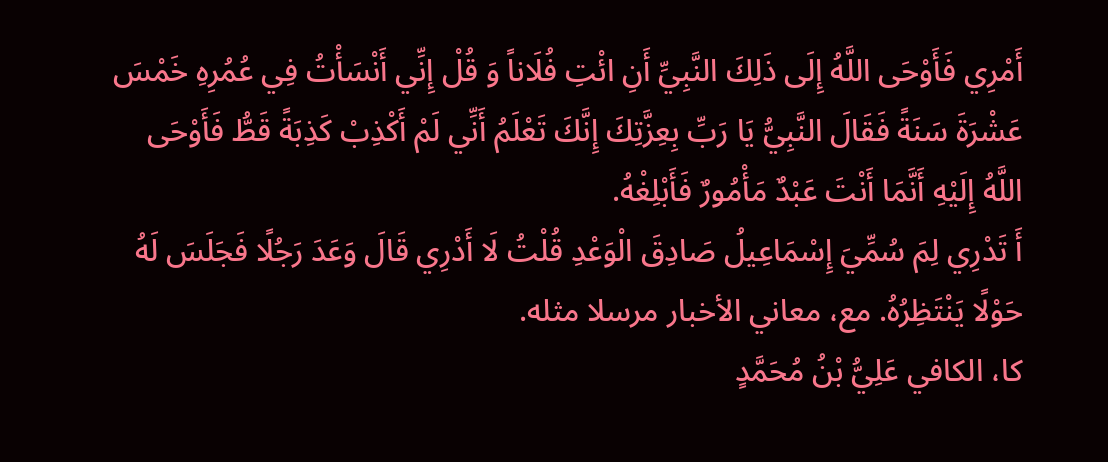أَمْرِي فَأَوْحَى اللَّهُ إِلَى ذَلِكَ النَّبِيِّ أَنِ ائْتِ فُلَاناً وَ قُلْ إِنِّي أَنْسَأْتُ فِي عُمُرِهِ خَمْسَ عَشْرَةَ سَنَةً فَقَالَ النَّبِيُّ يَا رَبِّ بِعِزَّتِكَ إِنَّكَ تَعْلَمُ أَنِّي لَمْ أَكْذِبْ كَذِبَةً قَطُّ فَأَوْحَى اللَّهُ إِلَيْهِ أَنَّمَا أَنْتَ عَبْدٌ مَأْمُورٌ فَأَبْلِغْهُ.
أَ تَدْرِي لِمَ سُمِّيَ إِسْمَاعِيلُ صَادِقَ الْوَعْدِ قُلْتُ لَا أَدْرِي قَالَ وَعَدَ رَجُلًا فَجَلَسَ لَهُ حَوْلًا يَنْتَظِرُهُ. مع، معاني الأخبار مرسلا مثله.
كا، الكافي عَلِيُّ بْنُ مُحَمَّدٍ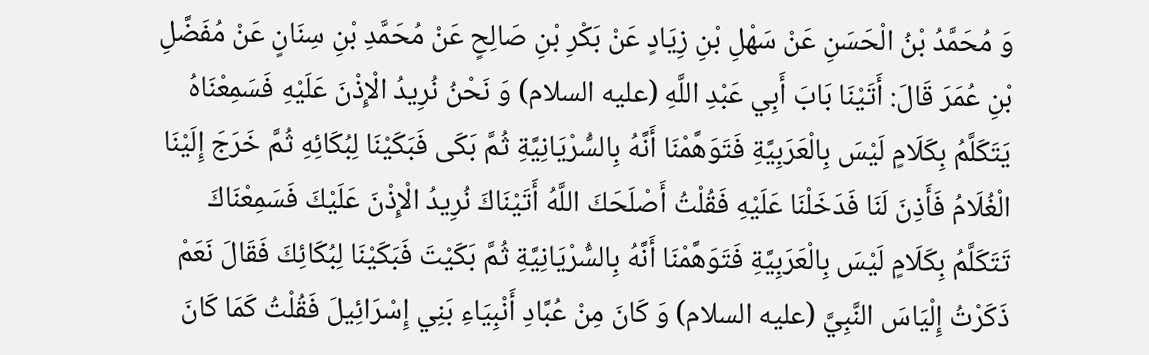وَ مُحَمَّدُ بْنُ الْحَسَنِ عَنْ سَهْلِ بْنِ زِيَادٍ عَنْ بَكْرِ بْنِ صَالِحٍ عَنْ مُحَمَّدِ بْنِ سِنَانٍ عَنْ مُفَضَّلِ بْنِ عُمَرَ قَالَ: أَتَيْنَا بَابَ أَبِي عَبْدِ اللَّهِ (عليه السلام) وَ نَحْنُ نُرِيدُ الْإِذْنَ عَلَيْهِ فَسَمِعْنَاهُ يَتَكَلَّمُ بِكَلَامٍ لَيْسَ بِالْعَرَبِيَّةِ فَتَوَهَّمْنَا أَنَّهُ بِالسُّرْيَانِيَّةِ ثُمَّ بَكَى فَبَكَيْنَا لِبُكَائِهِ ثُمَّ خَرَجَ إِلَيْنَا الْغُلَامُ فَأَذِنَ لَنَا فَدَخَلْنَا عَلَيْهِ فَقُلْتُ أَصْلَحَكَ اللَّهُ أَتَيْنَاكَ نُرِيدُ الْإِذْنَ عَلَيْكَ فَسَمِعْنَاكَ تَتَكَلَّمُ بِكَلَامٍ لَيْسَ بِالْعَرَبِيَّةِ فَتَوَهَّمْنَا أَنَّهُ بِالسُّرْيَانِيَّةِ ثُمَّ بَكَيْتَ فَبَكَيْنَا لِبُكَائِكَ فَقَالَ نَعَمْ ذَكَرْتُ إِلْيَاسَ النَّبِيَّ (عليه السلام) وَ كَانَ مِنْ عُبَّادِ أَنْبِيَاءِ بَنِي إِسْرَائِيلَ فَقُلْتُ كَمَا كَانَ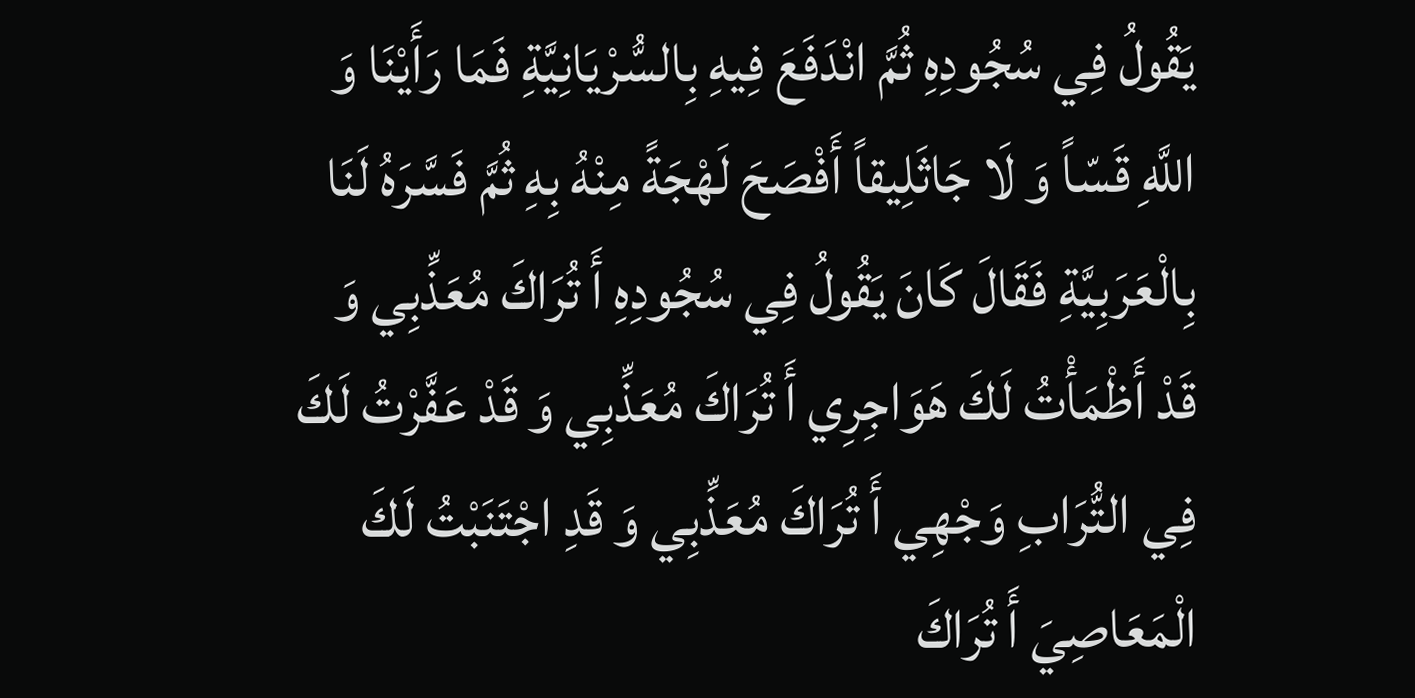يَقُولُ فِي سُجُودِهِ ثُمَّ انْدَفَعَ فِيهِ بِالسُّرْيَانِيَّةِ فَمَا رَأَيْنَا وَ اللَّهِ قَسّاً وَ لَا جَاثَلِيقاً أَفْصَحَ لَهْجَةً مِنْهُ بِهِ ثُمَّ فَسَّرَهُ لَنَا بِالْعَرَبِيَّةِ فَقَالَ كَانَ يَقُولُ فِي سُجُودِهِ أَ تُرَاكَ مُعَذِّبِي وَ قَدْ أَظْمَأْتُ لَكَ هَوَاجِرِي أَ تُرَاكَ مُعَذِّبِي وَ قَدْ عَفَّرْتُ لَكَ فِي التُّرَابِ وَجْهِي أَ تُرَاكَ مُعَذِّبِي وَ قَدِ اجْتَنَبْتُ لَكَ الْمَعَاصِيَ أَ تُرَاكَ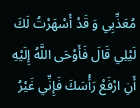مُعَذِّبِي وَ قَدْ أَسْهَرْتُ لَكَ لَيْلِي قَالَ فَأَوْحَى اللَّهُ إِلَيْهِ أَنِ ارْفَعْ رَأْسَكَ فَإِنِّي غَيْرُ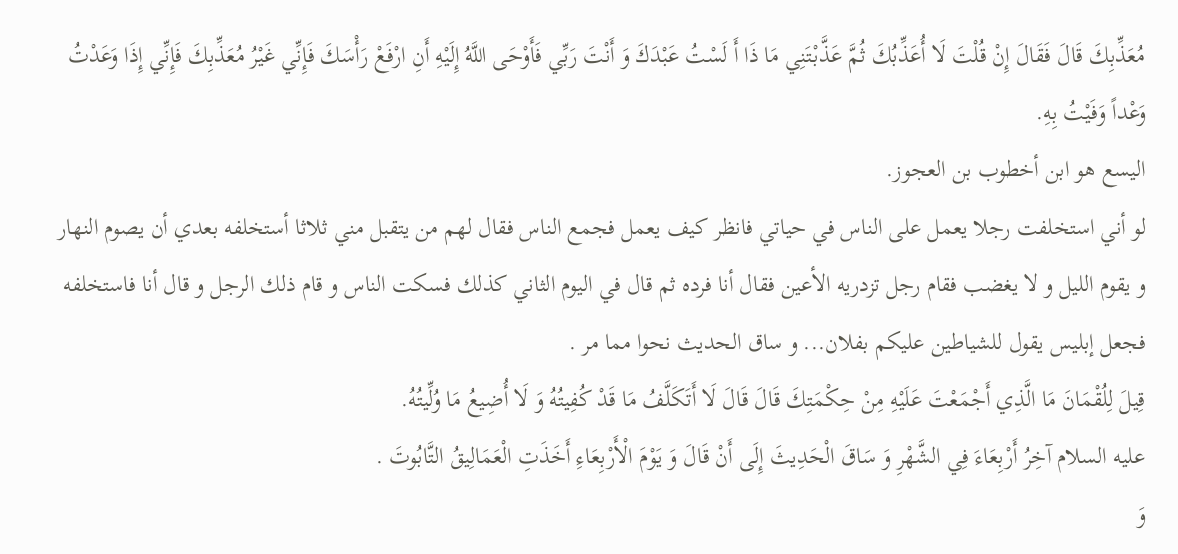مُعَذِّبِكَ قَالَ فَقَالَ إِنْ قُلْتَ لَا أُعَذِّبُكَ ثُمَّ عَذَّبْتَنِي مَا ذَا أَ لَسْتُ عَبْدَكَ وَ أَنْتَ رَبِّي فَأَوْحَى اللَّهُ إِلَيْهِ أَنِ ارْفَعْ رَأْسَكَ فَإِنِّي غَيْرُ مُعَذِّبِكَ فَإِنِّي إِذَا وَعَدْتُ وَعْداً وَفَيْتُ بِهِ.
اليسع هو ابن أخطوب بن العجوز.
لو أني استخلفت رجلا يعمل على الناس في حياتي فانظر كيف يعمل فجمع الناس فقال لهم من يتقبل مني ثلاثا أستخلفه بعدي أن يصوم النهار و يقوم الليل و لا يغضب فقام رجل تزدريه الأعين فقال أنا فرده ثم قال في اليوم الثاني كذلك فسكت الناس و قام ذلك الرجل و قال أنا فاستخلفه فجعل إبليس يقول للشياطين عليكم بفلان... و ساق الحديث نحوا مما مر .
قِيلَ لِلُقْمَانَ مَا الَّذِي أَجْمَعْتَ عَلَيْهِ مِنْ حِكْمَتِكَ قَالَ قَالَ لَا أَتَكَلَّفُ مَا قَدْ كُفِيتُهُ وَ لَا أُضِيعُ مَا وُلِّيتُهُ.
عليه السلام آخِرُ أَرْبِعَاءَ فِي الشَّهْرِ وَ سَاقَ الْحَدِيثَ إِلَى أَنْ قَالَ وَ يَوْمَ الْأَرْبِعَاءِ أَخَذَتِ الْعَمَالِيقُ التَّابُوتَ .
وَ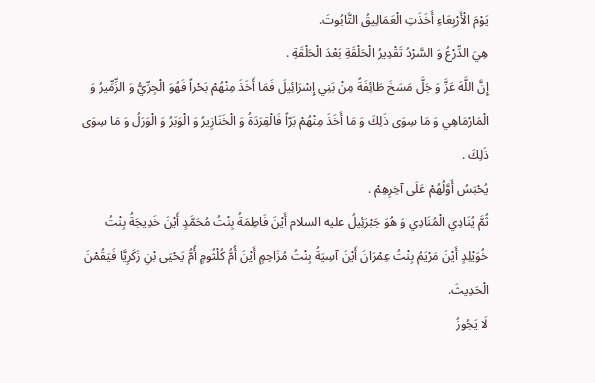يَوْمَ الْأَرْبِعَاءِ أَخَذَتِ الْعَمَالِيقُ التَّابُوتَ.
هِيَ الدِّرْعُ وَ السَّرْدُ تَقْدِيرُ الْحَلْقَةِ بَعْدَ الْحَلْقَةِ .
إِنَّ اللَّهَ عَزَّ وَ جَلَّ مَسَخَ طَائِفَةً مِنْ بَنِي إِسْرَائِيلَ فَمَا أَخَذَ مِنْهُمْ بَحْراً فَهُوَ الْجِرِّيُّ وَ الزِّمِّيرُ وَ الْمَارْمَاهِي وَ مَا سِوَى ذَلِكَ وَ مَا أَخَذَ مِنْهُمْ بَرّاً فَالْقِرَدَةُ وَ الْخَنَازِيرُ وَ الْوَبَرُ وَ الْوَرَلُ وَ مَا سِوَى ذَلِكَ .
يُحْبَسُ أَوَّلُهُمْ عَلَى آخِرِهِمْ .
ثُمَّ يُنَادِي الْمُنَادِي وَ هُوَ جَبْرَئِيلُ عليه السلام أَيْنَ فَاطِمَةُ بِنْتُ مُحَمَّدٍ أَيْنَ خَدِيجَةُ بِنْتُ خُوَيْلِدٍ أَيْنَ مَرْيَمُ بِنْتُ عِمْرَانَ أَيْنَ آسِيَةُ بِنْتُ مُزَاحِمٍ أَيْنَ أُمُّ كُلْثُومٍ أُمُّ يَحْيَى بْنِ زَكَرِيَّا فَيَقُمْنَ الْحَدِيثَ.
لَا يَجُوزُ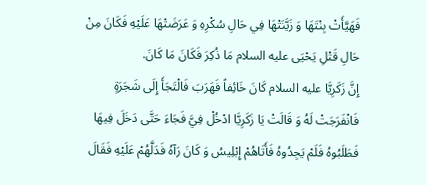فَهَيَّأَتْ بِنْتَهَا وَ زَيَّنَتْهَا فِي حَالِ سُكْرِهِ وَ عَرَضَتْهَا عَلَيْهِ فَكَانَ مِنْ حَالِ قَتْلِ يَحْيَى عليه السلام مَا ذُكِرَ فَكَانَ مَا كَانَ.
إِنَّ زَكَرِيَّا عليه السلام كَانَ خَائِفاً فَهَرَبَ فَالْتَجَأَ إِلَى شَجَرَةٍ فَانْفَرَجَتْ لَهُ وَ قَالَتْ يَا زَكَرِيَّا ادْخُلْ فِيَّ فَجَاءَ حَتَّى دَخَلَ فِيهَا فَطَلَبُوهُ فَلَمْ يَجِدُوهُ فَأَتَاهُمْ إِبْلِيسُ وَ كَانَ رَآهُ فَدَلَّهُمْ عَلَيْهِ فَقَالَ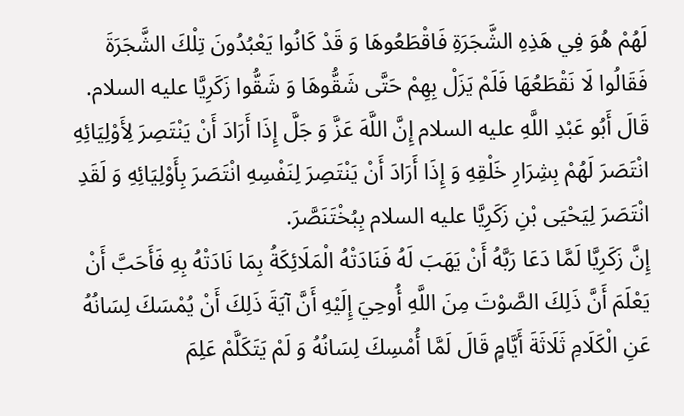لَهُمْ هُوَ فِي هَذِهِ الشَّجَرَةِ فَاقْطَعُوهَا وَ قَدْ كَانُوا يَعْبُدُونَ تِلْكَ الشَّجَرَةَ فَقَالُوا لَا نَقْطَعُهَا فَلَمْ يَزَلْ بِهِمْ حَتَّى شَقُّوهَا وَ شَقُّوا زَكَرِيَّا عليه السلام.
قَالَ أَبُو عَبْدِ اللَّهِ عليه السلام إِنَّ اللَّهَ عَزَّ وَ جَلَّ إِذَا أَرَادَ أَنْ يَنْتَصِرَ لِأَوْلِيَائِهِ انْتَصَرَ لَهُمْ بِشِرَارِ خَلْقِهِ وَ إِذَا أَرَادَ أَنْ يَنْتَصِرَ لِنَفْسِهِ انْتَصَرَ بِأَوْلِيَائِهِ وَ لَقَدِ انْتَصَرَ لِيَحْيَى بْنِ زَكَرِيَّا عليه السلام بِبُخْتَنَصَّرَ.
إِنَّ زَكَرِيَّا لَمَّا دَعَا رَبَّهُ أَنْ يَهَبَ لَهُ فَنَادَتْهُ الْمَلَائِكَةُ بِمَا نَادَتْهُ بِهِ فَأَحَبَّ أَنْ يَعْلَمَ أَنَّ ذَلِكَ الصَّوْتَ مِنَ اللَّهِ أُوحِيَ إِلَيْهِ أَنَّ آيَةَ ذَلِكَ أَنْ يُمْسَكَ لِسَانُهُ عَنِ الْكَلَامِ ثَلَاثَةَ أَيَّامٍ قَالَ لَمَّا أُمْسِكَ لِسَانُهُ وَ لَمْ يَتَكَلَّمْ عَلِمَ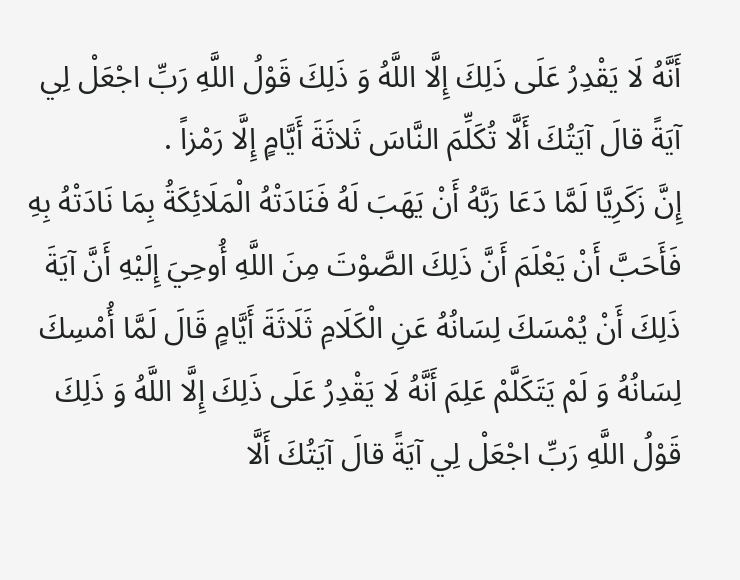أَنَّهُ لَا يَقْدِرُ عَلَى ذَلِكَ إِلَّا اللَّهُ وَ ذَلِكَ قَوْلُ اللَّهِ رَبِّ اجْعَلْ لِي آيَةً قالَ آيَتُكَ أَلَّا تُكَلِّمَ النَّاسَ ثَلاثَةَ أَيَّامٍ إِلَّا رَمْزاً .
إِنَّ زَكَرِيَّا لَمَّا دَعَا رَبَّهُ أَنْ يَهَبَ لَهُ فَنَادَتْهُ الْمَلَائِكَةُ بِمَا نَادَتْهُ بِهِ فَأَحَبَّ أَنْ يَعْلَمَ أَنَّ ذَلِكَ الصَّوْتَ مِنَ اللَّهِ أُوحِيَ إِلَيْهِ أَنَّ آيَةَ ذَلِكَ أَنْ يُمْسَكَ لِسَانُهُ عَنِ الْكَلَامِ ثَلَاثَةَ أَيَّامٍ قَالَ لَمَّا أُمْسِكَ لِسَانُهُ وَ لَمْ يَتَكَلَّمْ عَلِمَ أَنَّهُ لَا يَقْدِرُ عَلَى ذَلِكَ إِلَّا اللَّهُ وَ ذَلِكَ قَوْلُ اللَّهِ رَبِّ اجْعَلْ لِي آيَةً قالَ آيَتُكَ أَلَّا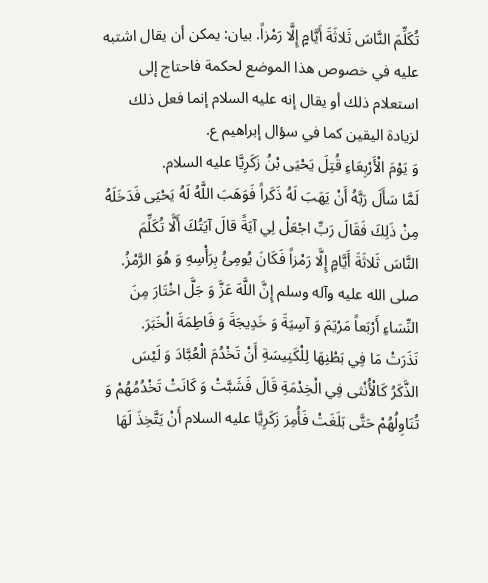تُكَلِّمَ النَّاسَ ثَلاثَةَ أَيَّامٍ إِلَّا رَمْزاً. بيان: يمكن أن يقال اشتبه عليه في خصوص هذا الموضع لحكمة فاحتاج إلى استعلام ذلك أو يقال إنه عليه السلام إنما فعل ذلك لزيادة اليقين كما في سؤال إبراهيم ع.
وَ يَوْمَ الْأَرْبِعَاءِ قُتِلَ يَحْيَى بْنُ زَكَرِيَّا عليه السلام.
لَمَّا سَأَلَ رَبَّهُ أَنْ يَهَبَ لَهُ ذَكَراً فَوَهَبَ اللَّهُ لَهُ يَحْيَى فَدَخَلَهُ مِنْ ذَلِكَ فَقَالَ رَبِّ اجْعَلْ لِي آيَةً قالَ آيَتُكَ أَلَّا تُكَلِّمَ النَّاسَ ثَلاثَةَ أَيَّامٍ إِلَّا رَمْزاً فَكَانَ يُومِئُ بِرَأْسِهِ وَ هُوَ الرَّمْزُ.
صلى الله عليه وآله وسلم إِنَّ اللَّهَ عَزَّ وَ جَلَّ اخْتَارَ مِنَ النِّسَاءِ أَرْبَعاً مَرْيَمَ وَ آسِيَةَ وَ خَدِيجَةَ وَ فَاطِمَةَ الْخَبَرَ.
نَذَرَتْ مَا فِي بَطْنِهَا لِلْكَنِيسَةِ أَنْ تَخْدُمَ الْعُبَّادَ وَ لَيْسَ الذَّكَرُ كَالْأُنْثى فِي الْخِدْمَةِ قَالَ فَشَبَّتْ وَ كَانَتْ تَخْدُمُهُمْ وَ تُنَاوِلُهُمْ حَتَّى بَلَغَتْ فَأُمِرَ زَكَرِيَّا عليه السلام أَنْ يَتَّخِذَ لَهَا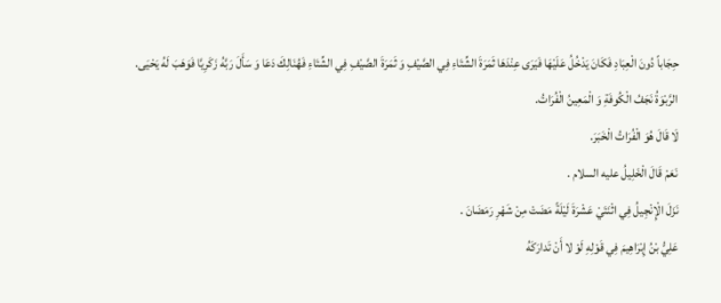حِجَاباً دُونَ الْعِبَادِ فَكَانَ يَدْخُلُ عَلَيْهَا فَيَرَى عِنْدَهَا ثَمَرَةَ الشِّتَاءِ فِي الصَّيْفِ وَ ثَمَرَةَ الصَّيْفِ فِي الشِّتَاءِ فَهُنَالِكَ دَعَا وَ سَأَلَ رَبَّهُ زَكَرِيَّا فَوَهَبَ لَهُ يَحْيَى.
الرَّبْوَةُ نَجَفُ الْكُوفَةِ وَ الْمَعِينُ الْفُرَاتُ.
لَا قَالَ هُوَ الْفُرَاتُ الْخَبَرَ.
نَعَمْ قَالَ الْخَلِيلُ عليه السلام .
نَزَلَ الْإِنْجِيلُ فِي اثْنَتَيْ عَشْرَةَ لَيْلَةً مَضَتْ مِنْ شَهْرِ رَمَضَانَ .
عَلِيُّ بْنُ إِبْرَاهِيمَ فِي قَوْلِهِ لَوْ لا أَنْ تَدارَكَهُ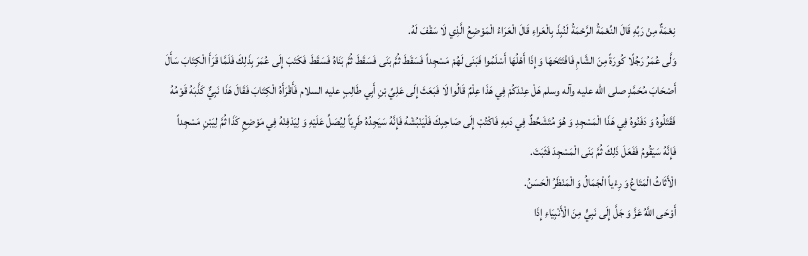نِعْمَةٌ مِنْ رَبِّهِ قَالَ النِّعْمَةُ الرَّحْمَةُ لَنُبِذَ بِالْعَراءِ قَالَ الْعَرَاءُ الْمَوْضِعُ الَّذِي لَا سَقْفَ لَهُ.
وَلَّى عُمَرُ رَجُلًا كُورَةً مِنَ الشَّامِ فَافْتَتَحَهَا وَ إِذَا أَهْلُهَا أَسْلَمُوا فَبَنَى لَهُمْ مَسْجِداً فَسَقَطَ ثُمَّ بَنَى فَسَقَطَ ثُمَّ بَنَاهُ فَسَقَطَ فَكَتَبَ إِلَى عُمَرَ بِذَلِكَ فَلَمَّا قَرَأَ الْكِتَابَ سَأَلَ أَصْحَابَ مُحَمَّدٍ صلى الله عليه وآله وسلم هَلْ عِنْدَكُمْ فِي هَذَا عِلْمٌ قَالُوا لَا فَبَعَثَ إِلَى عَلِيِّ بْنِ أَبِي طَالِبٍ عليه السلام فَأَقْرَأَهُ الْكِتَابَ فَقَالَ هَذَا نَبِيٌّ كَذَّبَهُ قَوْمُهُ فَقَتَلُوهُ وَ دَفَنُوهُ فِي هَذَا الْمَسْجِدِ وَ هُوَ مُتَشَحِّطٌ فِي دَمِهِ فَاكْتُبْ إِلَى صَاحِبِكَ فَلْيَنْبُشْهُ فَإِنَّهُ سَيَجِدُهُ طَرِيّاً لِيُصَلِّ عَلَيْهِ وَ لِيَدْفِنْهُ فِي مَوْضِعِ كَذَا ثُمَّ لِيَبْنِ مَسْجِداً فَإِنَّهُ سَيَقُومُ فَفَعَلَ ذَلِكَ ثُمَّ بَنَى الْمَسْجِدَ فَثَبَتَ.
الْأَثَاثُ الْمَتَاعُ وَ رِءْياً الْجَمَالُ وَ الْمَنْظَرُ الْحَسَنُ.
أَوْحَى اللَّهُ عَزَّ وَ جَلَّ إِلَى نَبِيٍّ مِنَ الْأَنْبِيَاءِ إِذَا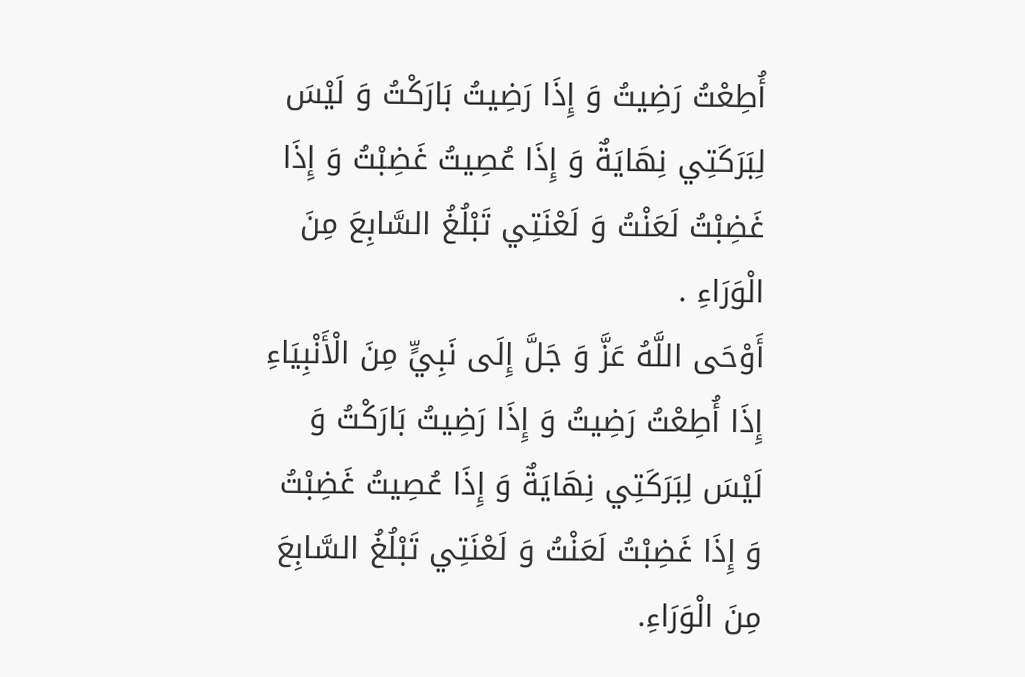أُطِعْتُ رَضِيتُ وَ إِذَا رَضِيتُ بَارَكْتُ وَ لَيْسَ لِبَرَكَتِي نِهَايَةٌ وَ إِذَا عُصِيتُ غَضِبْتُ وَ إِذَا غَضِبْتُ لَعَنْتُ وَ لَعْنَتِي تَبْلُغُ السَّابِعَ مِنَ الْوَرَاءِ .
أَوْحَى اللَّهُ عَزَّ وَ جَلَّ إِلَى نَبِيٍّ مِنَ الْأَنْبِيَاءِ إِذَا أُطِعْتُ رَضِيتُ وَ إِذَا رَضِيتُ بَارَكْتُ وَ لَيْسَ لِبَرَكَتِي نِهَايَةٌ وَ إِذَا عُصِيتُ غَضِبْتُ وَ إِذَا غَضِبْتُ لَعَنْتُ وَ لَعْنَتِي تَبْلُغُ السَّابِعَ مِنَ الْوَرَاءِ.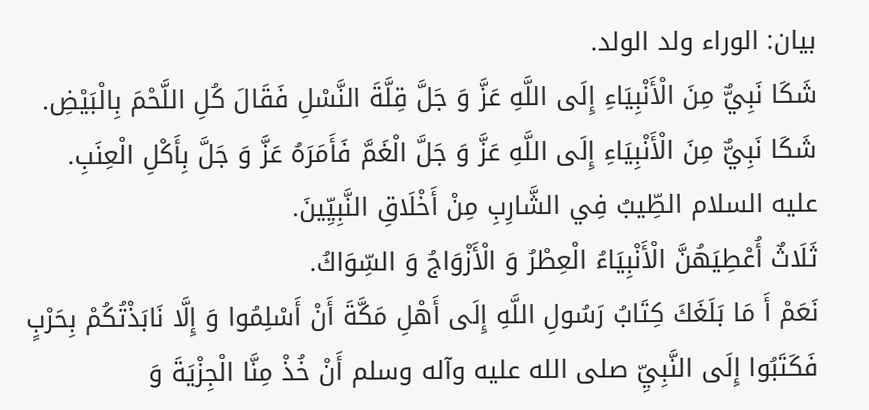بيان: الوراء ولد الولد.
شَكَا نَبِيٌّ مِنَ الْأَنْبِيَاءِ إِلَى اللَّهِ عَزَّ وَ جَلَّ قِلَّةَ النَّسْلِ فَقَالَ كُلِ اللَّحْمَ بِالْبَيْضِ.
شَكَا نَبِيٌّ مِنَ الْأَنْبِيَاءِ إِلَى اللَّهِ عَزَّ وَ جَلَّ الْغَمَّ فَأَمَرَهُ عَزَّ وَ جَلَّ بِأَكْلِ الْعِنَبِ.
عليه السلام الطِّيبُ فِي الشَّارِبِ مِنْ أَخْلَاقِ النَّبِيِّينَ.
ثَلَاثٌ أُعْطِيَهُنَّ الْأَنْبِيَاءُ الْعِطْرُ وَ الْأَزْوَاجُ وَ السِّوَاكُ.
نَعَمْ أَ مَا بَلَغَكَ كِتَابُ رَسُولِ اللَّهِ إِلَى أَهْلِ مَكَّةَ أَنْ أَسْلِمُوا وَ إِلَّا نَابَذْتُكُمْ بِحَرْبٍ فَكَتَبُوا إِلَى النَّبِيِّ صلى الله عليه وآله وسلم أَنْ خُذْ مِنَّا الْجِزْيَةَ وَ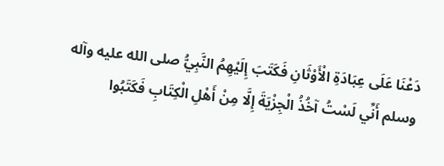دَعْنَا عَلَى عِبَادَةِ الْأَوْثَانِ فَكَتَبَ إِلَيْهِمُ النَّبِيُّ صلى الله عليه وآله وسلم أَنِّي لَسْتُ آخُذُ الْجِزْيَةَ إِلَّا مِنْ أَهْلِ الْكِتَابِ فَكَتَبُوا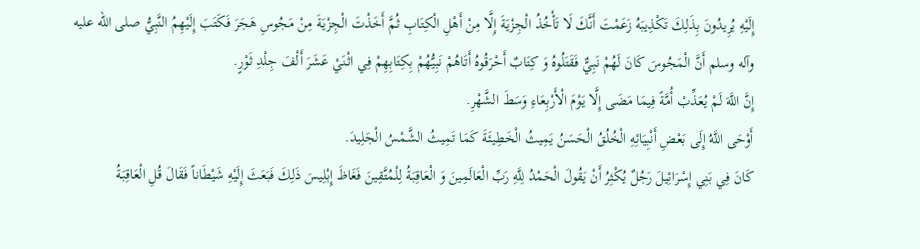إِلَيْهِ يُرِيدُونَ بِذَلِكَ تَكْذِيبَهُ زَعَمْتَ أَنَّكَ لَا تَأْخُذُ الْجِزْيَةَ إِلَّا مِنْ أَهْلِ الْكِتَابِ ثُمَّ أَخَذْتَ الْجِزْيَةَ مِنْ مَجُوسِ هَجَرَ فَكَتَبَ إِلَيْهِمُ النَّبِيُّ صلى الله عليه وآله وسلم أَنَّ الْمَجُوسَ كَانَ لَهُمْ نَبِيٌّ فَقَتَلُوهُ وَ كِتَابٌ أَحْرَقُوهُ أَتَاهُمْ نَبِيُّهُمْ بِكِتَابِهِمْ فِي اثْنَيْ عَشَرَ أَلْفَ جِلْدِ ثَوْرٍ.
إِنَّ اللَّهَ لَمْ يُعَذِّبْ أُمَّةً فِيمَا مَضَى إِلَّا يَوْمَ الْأَرْبِعَاءِ وَسَطَ الشَّهْرِ.
أَوْحَى اللَّهُ إِلَى بَعْضِ أَنْبِيَائِهِ الْخُلُقُ الْحَسَنُ يَمِيثُ الْخَطِيئَةَ كَمَا تَمِيثُ الشَّمْسُ الْجَلِيدَ.
كَانَ فِي بَنِي إِسْرَائِيلَ رَجُلٌ يُكْثِرُ أَنْ يَقُولَ الْحَمْدُ لِلَّهِ رَبِّ الْعَالَمِينَ وَ الْعَاقِبَةُ لِلْمُتَّقِينَ فَغَاظَ إِبْلِيسَ ذَلِكَ فَبَعَثَ إِلَيْهِ شَيْطَاناً فَقَالَ قُلِ الْعَاقِبَةُ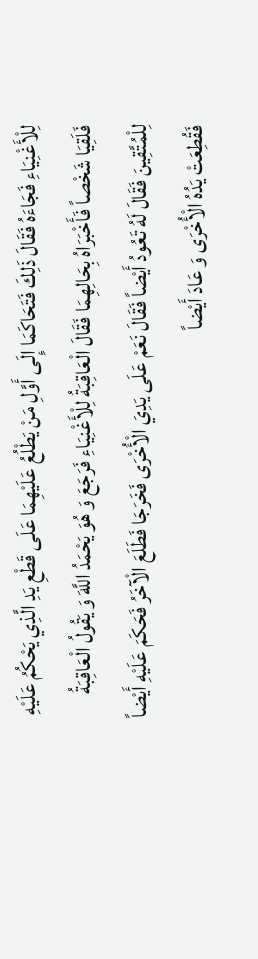لِلْأَغْنِيَاءِ فَجَاءَهُ فَقَالَ ذَلِكَ فَتَحَاكَمَا إِلَى أَوَّلِ مَنْ يَطْلُعُ عَلَيْهِمَا عَلَى قَطْعِ يَدِ الَّذِي يَحْكُمُ عَلَيْهِ فَلَقِيَا شَخْصاً فَأَخْبَرَاهُ بِحَالِهِمَا فَقَالَ الْعَاقِبَةُ لِلْأَغْنِيَاءِ فَرَجَعَ وَ هُوَ يَحْمَدُ اللَّهَ وَ يَقُولُ الْعَاقِبَةُ لِلْمُتَّقِينَ فَقَالَ لَهُ تَعُودُ أَيْضاً فَقَالَ نَعَمْ عَلَى يَدِيَ الْأُخْرَى فَخَرَجَا فَطَلَعَ الْآخَرُ فَحَكَمَ عَلَيْهِ أَيْضاً فَقُطِعَتْ يَدُهُ الْأُخْرَى وَ عَادَ أَيْضاً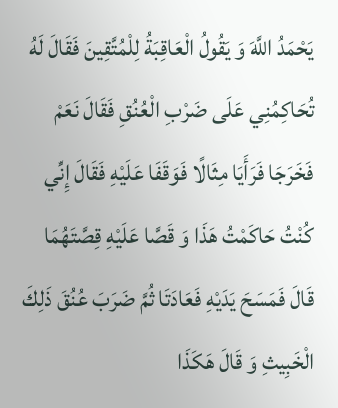يَحْمَدُ اللَّهَ وَ يَقُولُ الْعَاقِبَةُ لِلْمُتَّقِينَ فَقَالَ لَهُ تُحَاكِمُنِي عَلَى ضَرْبِ الْعُنُقِ فَقَالَ نَعَمْ فَخَرَجَا فَرَأَيَا مِثَالًا فَوَقَفَا عَلَيْهِ فَقَالَ إِنِّي كُنْتُ حَاكَمْتُ هَذَا وَ قَصَّا عَلَيْهِ قِصَّتَهُمَا قَالَ فَمَسَحَ يَدَيْهِ فَعَادَتَا ثُمَّ ضَرَبَ عُنُقَ ذَلِكَ الْخَبِيثِ وَ قَالَ هَكَذَا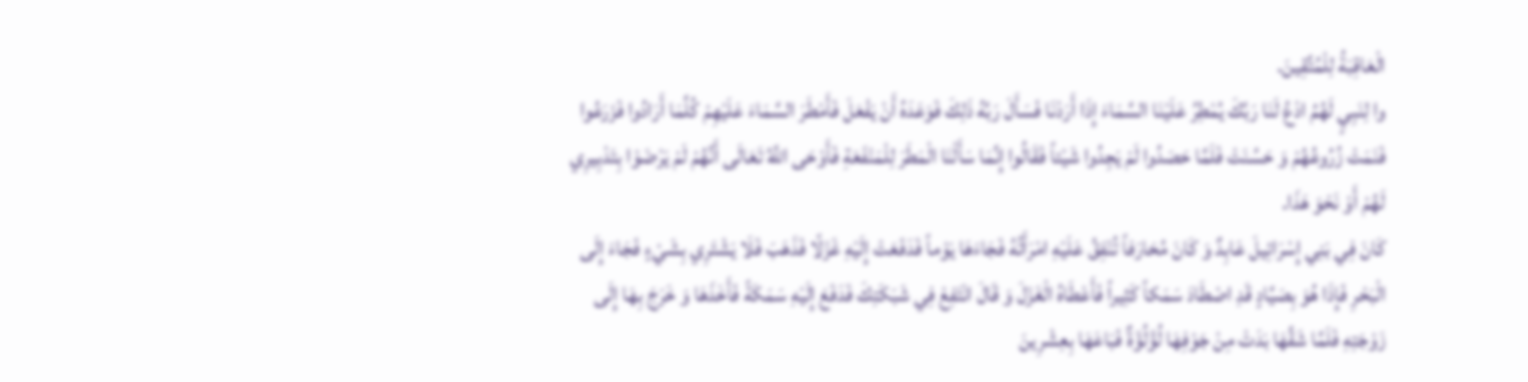الْعَاقِبَةُ لِلْمُتَّقِينَ.
وا لِنَبِيٍ لَهُمُ ادْعُ لَنَا رَبَّكَ يُمْطِرُ عَلَيْنَا السَّمَاءَ إِذَا أَرَدْنَا فَسَأَلَ رَبَّهُ ذَلِكَ فَوَعَدَهُ أَنْ يَفْعَلَ فَأَمْطَرَ السَّمَاءَ عَلَيْهِمْ كُلَّمَا أَرَادُوا فَزَرَعُوا فَنَمَتْ زُرُوعُهُمْ وَ حَسُنَتْ فَلَمَّا حَصَدُوا لَمْ يَجِدُوا شَيْئاً فَقَالُوا إِنَّمَا سَأَلْنَا الْمَطَرَ لِلْمَنْفَعَةِ فَأَوْحَى اللَّهُ تَعَالَى أَنَّهُمْ لَمْ يَرْضَوْا بِتَدْبِيرِي لَهُمْ أَوْ نَحْوَ هَذَا.
كَانَ فِي بَنِي إِسْرَائِيلَ عَابِدٌ وَ كَانَ مُحَارَفاً تُنْفِقُ عَلَيْهِ امْرَأَتُهُ فَجَاءَهَا يَوْماً فَدَفَعَتْ إِلَيْهِ غَزْلًا فَذَهَبَ فَلَا يَشْتَرِي بِشَيْءٍ فَجَاءَ إِلَى الْبَحْرِ فَإِذَا هُوَ بِصَيَّادٍ قَدِ اصْطَادَ سَمَكاً كَثِيراً فَأَعْطَاهُ الْغَزْلَ وَ قَالَ انْتَفِعْ فِي شَبَكَتِكَ فَدَفَعَ إِلَيْهِ سَمَكَةً فَأَخَذَهَا وَ خَرَجَ بِهَا إِلَى زَوْجَتِهِ فَلَمَّا شَقَّهَا بَدَتْ مِنْ جَوْفِهَا لُؤْلُؤَةٌ فَبَاعَهَا بِعِشْرِينَ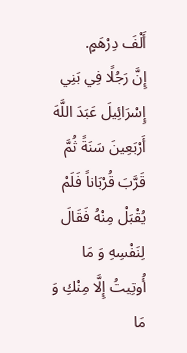أَلْفَ دِرْهَمٍ.
إِنَّ رَجُلًا فِي بَنِي إِسْرَائِيلَ عَبَدَ اللَّهَ أَرْبَعِينَ سَنَةً ثُمَّ قَرَّبَ قُرْبَاناً فَلَمْ يُقْبَلْ مِنْهُ فَقَالَ لِنَفْسِهِ وَ مَا أُوتِيتُ إِلَّا مِنْكِ وَ مَا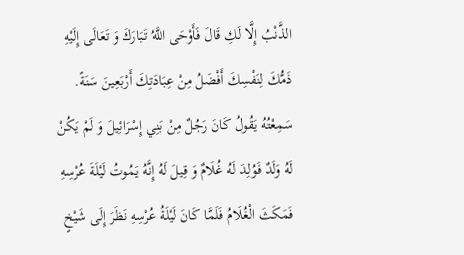الذَّنْبُ إِلَّا لَكِ قَالَ فَأَوْحَى اللَّهُ تَبَارَكَ وَ تَعَالَى إِلَيْهِ ذَمُّكَ لِنَفْسِكَ أَفْضَلُ مِنْ عِبَادَتِكَ أَرْبَعِينَ سَنَةً.
سَمِعْتُهُ يَقُولُ كَانَ رَجُلٌ مِنْ بَنِي إِسْرَائِيلَ وَ لَمْ يَكُنْ لَهُ وَلَدٌ فَوُلِدَ لَهُ غُلَامٌ وَ قِيلَ لَهُ إِنَّهُ يَمُوتُ لَيْلَةَ عُرْسِهِ فَمَكَثَ الْغُلَامُ فَلَمَّا كَانَ لَيْلَةُ عُرْسِهِ نَظَرَ إِلَى شَيْخٍ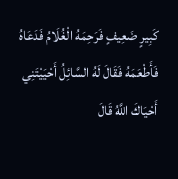كَبِيرٍ ضَعِيفٍ فَرَحِمَهُ الْغُلَامُ فَدَعَاهُ فَأَطْعَمَهُ فَقَالَ لَهُ السَّائِلُ أَحْيَيْتَنِي أَحْيَاكَ اللَّهُ قَالَ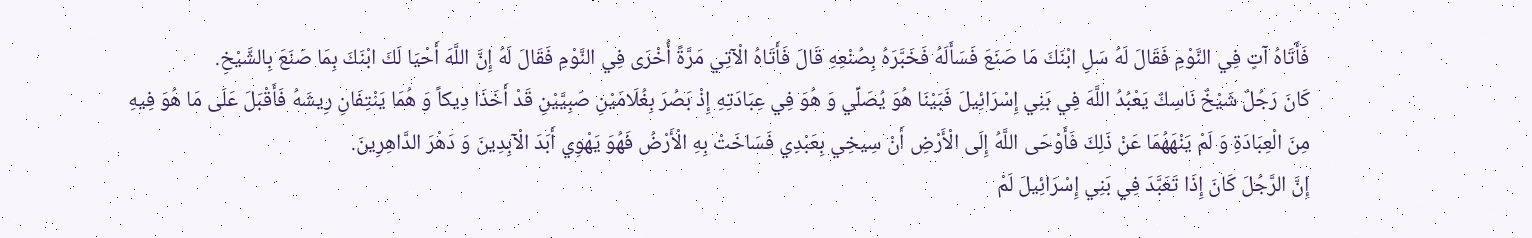فَأَتَاهُ آتٍ فِي النَّوْمِ فَقَالَ لَهُ سَلِ ابْنَكَ مَا صَنَعَ فَسَأَلَهُ فَخَبَّرَهُ بِصُنْعِهِ قَالَ فَأَتَاهُ الْآتِي مَرَّةً أُخْرَى فِي النَّوْمِ فَقَالَ لَهُ إِنَّ اللَّهَ أَحْيَا لَكَ ابْنَكَ بِمَا صَنَعَ بِالشَّيْخِ.
كَانَ رَجُلٌ شَيْخٌ نَاسِكٌ يَعْبُدُ اللَّهَ فِي بَنِي إِسْرَائِيلَ فَبَيْنَا هُوَ يُصَلِّي وَ هُوَ فِي عِبَادَتِهِ إِذْ بَصُرَ بِغُلَامَيْنِ صَبِيَّيْنِ قَدْ أَخَذَا دِيكاً وَ هُمَا يَنْتِفَانِ رِيشَهُ فَأَقْبَلَ عَلَى مَا هُوَ فِيهِ مِنَ الْعِبَادَةِ وَ لَمْ يَنْهَهُمَا عَنْ ذَلِكَ فَأَوْحَى اللَّهُ إِلَى الْأَرْضِ أَنْ سِيخِي بِعَبْدِي فَسَاخَتْ بِهِ الْأَرْضُ فَهُوَ يَهْوِي أَبَدَ الْآبِدِينَ وَ دَهْرَ الدَّاهِرِينَ.
إِنَّ الرَّجُلَ كَانَ إِذَا تَعَبَّدَ فِي بَنِي إِسْرَائِيلَ لَمْ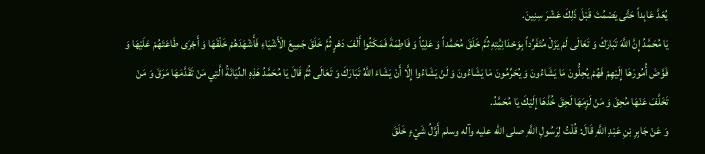يُعَدَّ عَابِداً حَتَّى يَصْمُتَ قَبْلَ ذَلِكَ عَشْرَ سِنِينَ.
يَا مُحَمَّدُ إِنَّ اللَّهَ تَبَارَكَ وَ تَعَالَى لَمْ يَزَلْ مُتَفَرِّداً بِوَحْدَانِيَّتِهِ ثُمَّ خَلَقَ مُحَمَّداً وَ عَلِيّاً وَ فَاطِمَةَ فَمَكَثُوا أَلْفَ دَهْرٍ ثُمَّ خَلَقَ جَمِيعَ الْأَشْيَاءِ فَأَشْهَدَهُمْ خَلْقَهَا وَ أَجْرَى طَاعَتَهُمْ عَلَيْهَا وَ فَوَّضَ أُمُورَهَا إِلَيْهِمْ فَهُمْ يُحِلُّونَ مَا يَشَاءُونَ وَ يُحَرِّمُونَ مَا يَشَاءُونَ وَ لَنْ يَشَاءُوا إِلَّا أَنْ يَشَاءَ اللَّهُ تَبَارَكَ وَ تَعَالَى ثُمَّ قَالَ يَا مُحَمَّدُ هَذِهِ الدِّيَانَةُ الَّتِي مَنْ تَقَدَّمَهَا مَرَقَ وَ مَنْ تَخَلَّفَ عَنْهَا مُحِقَ وَ مَنْ لَزِمَهَا لَحِقَ خُذْهَا إِلَيْكَ يَا مُحَمَّدُ.
وَ عَنْ جَابِرِ بْنِ عَبْدِ اللَّهِ قَالَ: قُلْتُ لِرَسُولِ اللَّهِ صلى الله عليه وآله وسلم أَوَّلُ شَيْءٍ خَلَقَ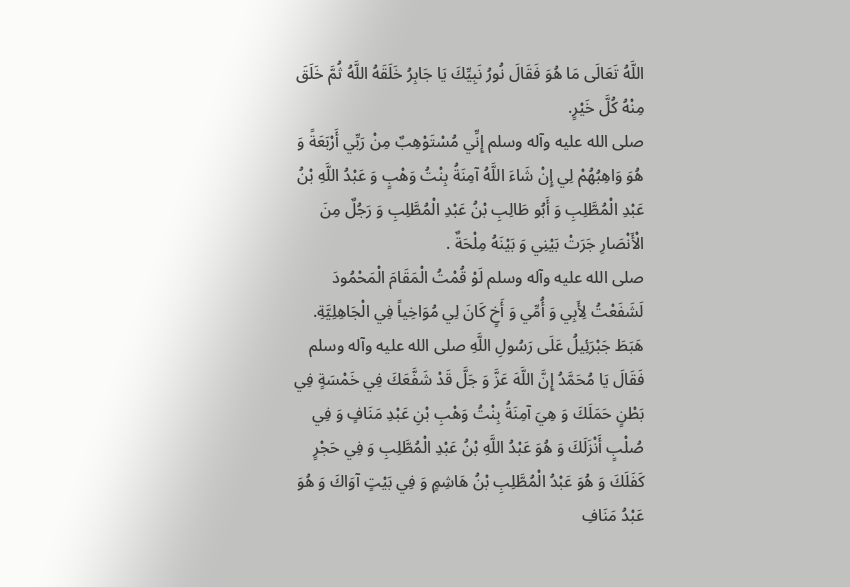اللَّهُ تَعَالَى مَا هُوَ فَقَالَ نُورُ نَبِيِّكَ يَا جَابِرُ خَلَقَهُ اللَّهُ ثُمَّ خَلَقَ مِنْهُ كُلَّ خَيْرٍ.
صلى الله عليه وآله وسلم إِنِّي مُسْتَوْهِبٌ مِنْ رَبِّي أَرْبَعَةً وَ هُوَ وَاهِبُهُمْ لِي إِنْ شَاءَ اللَّهُ آمِنَةُ بِنْتُ وَهْبٍ وَ عَبْدُ اللَّهِ بْنُ عَبْدِ الْمُطَّلِبِ وَ أَبُو طَالِبِ بْنُ عَبْدِ الْمُطَّلِبِ وَ رَجُلٌ مِنَ الْأَنْصَارِ جَرَتْ بَيْنِي وَ بَيْنَهُ مِلْحَةٌ .
صلى الله عليه وآله وسلم لَوْ قُمْتُ الْمَقَامَ الْمَحْمُودَ لَشَفَعْتُ لِأَبِي وَ أُمِّي وَ أَخٍ كَانَ لِي مُوَاخِياً فِي الْجَاهِلِيَّةِ.
هَبَطَ جَبْرَئِيلُ عَلَى رَسُولِ اللَّهِ صلى الله عليه وآله وسلم فَقَالَ يَا مُحَمَّدُ إِنَّ اللَّهَ عَزَّ وَ جَلَّ قَدْ شَفَّعَكَ فِي خَمْسَةٍ فِي بَطْنٍ حَمَلَكَ وَ هِيَ آمِنَةُ بِنْتُ وَهْبِ بْنِ عَبْدِ مَنَافٍ وَ فِي صُلْبٍ أَنْزَلَكَ وَ هُوَ عَبْدُ اللَّهِ بْنُ عَبْدِ الْمُطَّلِبِ وَ فِي حَجْرٍ كَفَلَكَ وَ هُوَ عَبْدُ الْمُطَّلِبِ بْنُ هَاشِمٍ وَ فِي بَيْتٍ آوَاكَ وَ هُوَ عَبْدُ مَنَافِ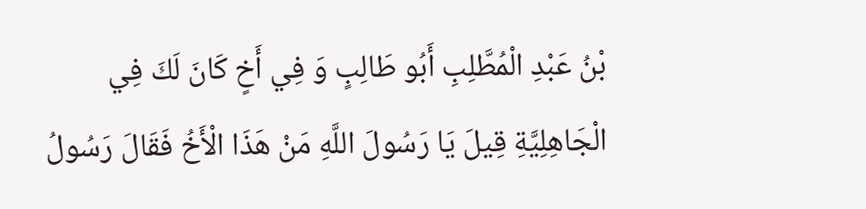بْنُ عَبْدِ الْمُطَّلِبِ أَبُو طَالِبٍ وَ فِي أَخٍ كَانَ لَكَ فِي الْجَاهِلِيَّةِ قِيلَ يَا رَسُولَ اللَّهِ مَنْ هَذَا الْأَخُ فَقَالَ رَسُولُ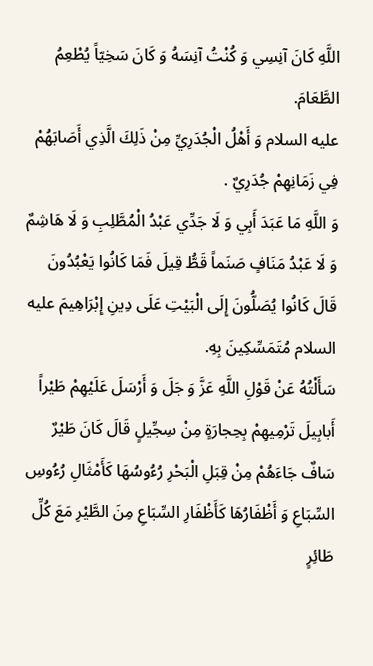اللَّهِ كَانَ آنِسِي وَ كُنْتُ آنِسَهُ وَ كَانَ سَخِيّاً يُطْعِمُ الطَّعَامَ.
عليه السلام وَ أَهْلُ الْجُدَرِيِّ مِنْ ذَلِكَ الَّذِي أَصَابَهُمْ فِي زَمَانِهِمْ جُدَرِيٌ .
وَ اللَّهِ مَا عَبَدَ أَبِي وَ لَا جَدِّي عَبْدُ الْمُطَّلِبِ وَ لَا هَاشِمٌ وَ لَا عَبْدُ مَنَافٍ صَنَماً قَطُّ قِيلَ فَمَا كَانُوا يَعْبُدُونَ قَالَ كَانُوا يُصَلُّونَ إِلَى الْبَيْتِ عَلَى دِينِ إِبْرَاهِيمَ عليه السلام مُتَمَسِّكِينَ بِهِ.
سَأَلْتُهُ عَنْ قَوْلِ اللَّهِ عَزَّ وَ جَلَ وَ أَرْسَلَ عَلَيْهِمْ طَيْراً أَبابِيلَ تَرْمِيهِمْ بِحِجارَةٍ مِنْ سِجِّيلٍ قَالَ كَانَ طَيْرٌ سَافٌ جَاءَهُمْ مِنْ قِبَلِ الْبَحْرِ رُءُوسُهَا كَأَمْثَالِ رُءُوسِ السِّبَاعِ وَ أَظْفَارُهَا كَأَظْفَارِ السِّبَاعِ مِنَ الطَّيْرِ مَعَ كُلِّ طَائِرٍ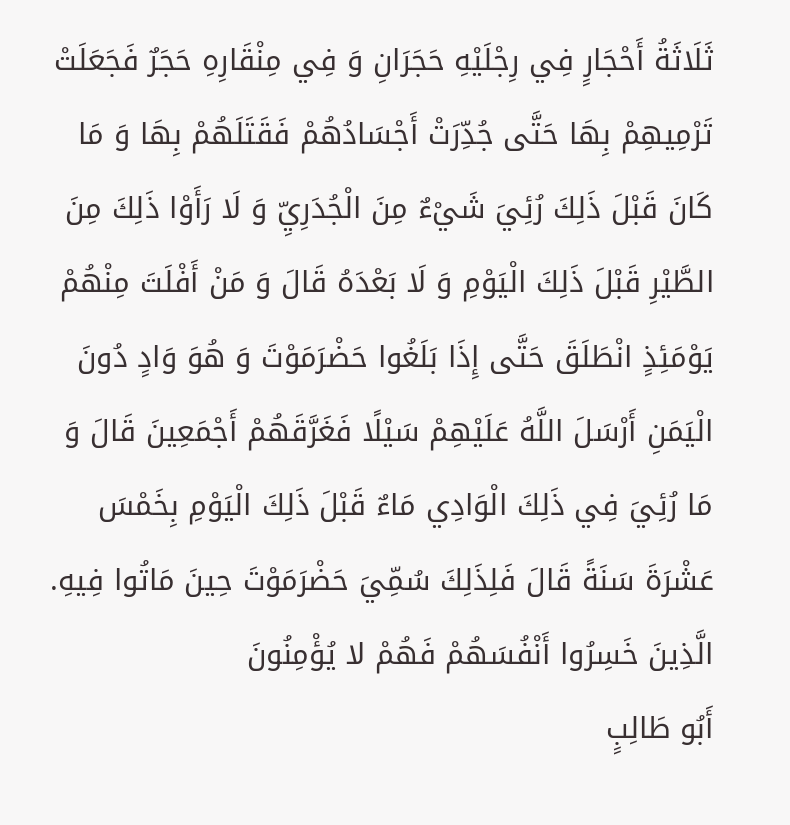ثَلَاثَةُ أَحْجَارٍ فِي رِجْلَيْهِ حَجَرَانِ وَ فِي مِنْقَارِهِ حَجَرٌ فَجَعَلَتْ تَرْمِيهِمْ بِهَا حَتَّى جُدِّرَتْ أَجْسَادُهُمْ فَقَتَلَهُمْ بِهَا وَ مَا كَانَ قَبْلَ ذَلِكَ رُئِيَ شَيْءٌ مِنَ الْجُدَرِيِّ وَ لَا رَأَوْا ذَلِكَ مِنَ الطَّيْرِ قَبْلَ ذَلِكَ الْيَوْمِ وَ لَا بَعْدَهُ قَالَ وَ مَنْ أَفْلَتَ مِنْهُمْ يَوْمَئِذٍ انْطَلَقَ حَتَّى إِذَا بَلَغُوا حَضْرَمَوْتَ وَ هُوَ وَادٍ دُونَ الْيَمَنِ أَرْسَلَ اللَّهُ عَلَيْهِمْ سَيْلًا فَغَرَّقَهُمْ أَجْمَعِينَ قَالَ وَ مَا رُئِيَ فِي ذَلِكَ الْوَادِي مَاءٌ قَبْلَ ذَلِكَ الْيَوْمِ بِخَمْسَ عَشْرَةَ سَنَةً قَالَ فَلِذَلِكَ سُمِّيَ حَضْرَمَوْتَ حِينَ مَاتُوا فِيهِ.
الَّذِينَ خَسِرُوا أَنْفُسَهُمْ فَهُمْ لا يُؤْمِنُونَ
أَبُو طَالِبٍ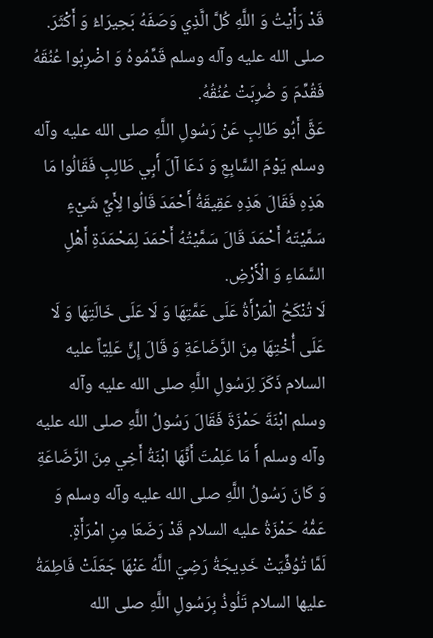قَدْ رَأَيْتُ وَ اللَّهِ كُلَّ الَّذِي وَصَفَهُ بَحِيرَاءُ وَ أَكْثَرَ.
صلى الله عليه وآله وسلم قَدِّمُوهُ وَ اضْرِبُوا عُنُقَهُ فَقُدِّمَ وَ ضُرِبَتْ عُنُقُهُ.
عَقَّ أَبُو طَالِبٍ عَنْ رَسُولِ اللَّهِ صلى الله عليه وآله وسلم يَوْمَ السَّابِعِ وَ دَعَا آلَ أَبِي طَالِبٍ فَقَالُوا مَا هَذِهِ فَقَالَ هَذِهِ عَقِيقَةُ أَحْمَدَ قَالُوا لِأَيِّ شَيْءٍ سَمَّيْتَهُ أَحْمَدَ قَالَ سَمَّيْتُهُ أَحْمَدَ لِمَحْمَدَةِ أَهْلِ السَّمَاءِ وَ الْأَرْضِ.
لَا تُنْكَحُ الْمَرْأَةُ عَلَى عَمَّتِهَا وَ لَا عَلَى خَالَتِهَا وَ لَا عَلَى أُخْتِهَا مِنَ الرَّضَاعَةِ وَ قَالَ إِنَّ عَلِيّاً عليه السلام ذَكَرَ لِرَسُولِ اللَّهِ صلى الله عليه وآله وسلم ابْنَةَ حَمْزَةَ فَقَالَ رَسُولُ اللَّهِ صلى الله عليه وآله وسلم أَ مَا عَلِمْتَ أَنَّهَا ابْنَةُ أَخِي مِنَ الرَّضَاعَةِ وَ كَانَ رَسُولُ اللَّهِ صلى الله عليه وآله وسلم وَ عَمُّهُ حَمْزَةُ عليه السلام قَدْ رَضَعَا مِنِ امْرَأَةٍ.
لَمَّا تُوُفِّيَتْ خَدِيجَةُ رَضِيَ اللَّهُ عَنْهَا جَعَلَتْ فَاطِمَةُ عليها السلام تَلُوذُ بِرَسُولِ اللَّهِ صلى الله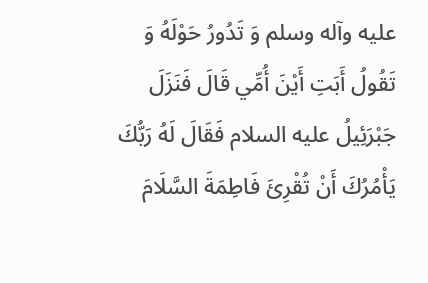عليه وآله وسلم وَ تَدُورُ حَوْلَهُ وَ تَقُولُ أَبَتِ أَيْنَ أُمِّي قَالَ فَنَزَلَ جَبْرَئِيلُ عليه السلام فَقَالَ لَهُ رَبُّكَ يَأْمُرُكَ أَنْ تُقْرِئَ فَاطِمَةَ السَّلَامَ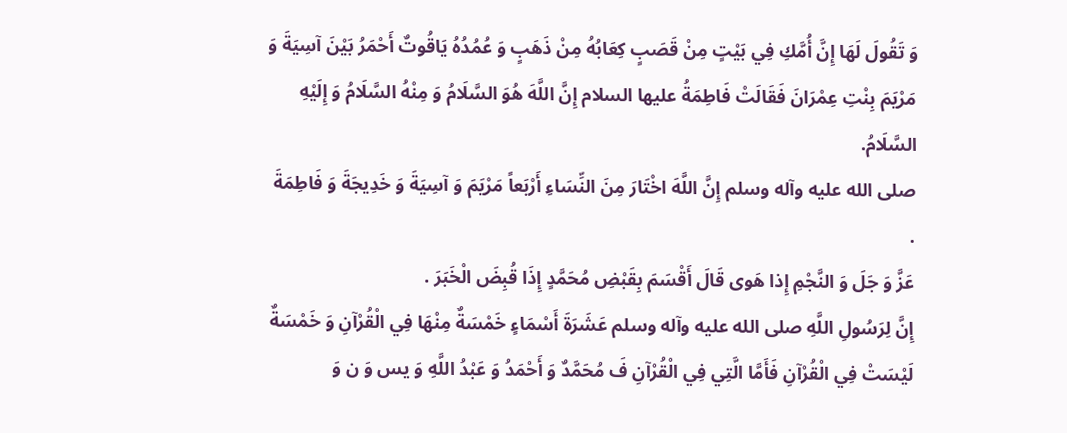وَ تَقُولَ لَهَا إِنَّ أُمَّكِ فِي بَيْتٍ مِنْ قَصَبٍ كِعَابُهُ مِنْ ذَهَبٍ وَ عُمُدُهُ يَاقُوتٌ أَحْمَرُ بَيْنَ آسِيَةَ وَ مَرْيَمَ بِنْتِ عِمْرَانَ فَقَالَتْ فَاطِمَةُ عليها السلام إِنَّ اللَّهَ هُوَ السَّلَامُ وَ مِنْهُ السَّلَامُ وَ إِلَيْهِ السَّلَامُ.
صلى الله عليه وآله وسلم إِنَّ اللَّهَ اخْتَارَ مِنَ النِّسَاءِ أَرْبَعاً مَرْيَمَ وَ آسِيَةَ وَ خَدِيجَةَ وَ فَاطِمَةَ .
عَزَّ وَ جَلَ وَ النَّجْمِ إِذا هَوى قَالَ أَقْسَمَ بِقَبْضِ مُحَمَّدٍ إِذَا قُبِضَ الْخَبَرَ .
إِنَّ لِرَسُولِ اللَّهِ صلى الله عليه وآله وسلم عَشَرَةَ أَسْمَاءٍ خَمْسَةٌ مِنْهَا فِي الْقُرْآنِ وَ خَمْسَةٌ لَيْسَتْ فِي الْقُرْآنِ فَأَمَّا الَّتِي فِي الْقُرْآنِ فَ مُحَمَّدٌ وَ أَحْمَدُ وَ عَبْدُ اللَّهِ وَ يس وَ ن وَ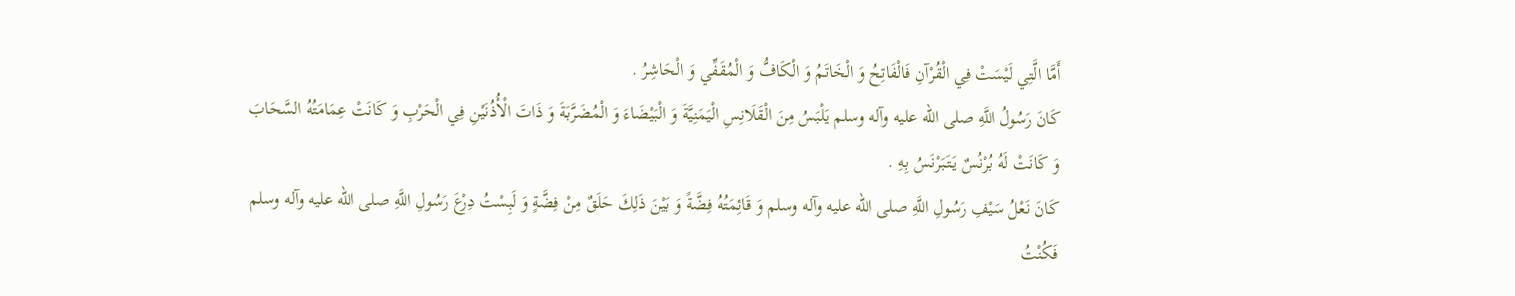أَمَّا الَّتِي لَيْسَتْ فِي الْقُرْآنِ فَالْفَاتِحُ وَ الْخَاتَمُ وَ الْكَافُّ وَ الْمُقَفِّي وَ الْحَاشِرُ .
كَانَ رَسُولُ اللَّهِ صلى الله عليه وآله وسلم يَلْبَسُ مِنَ الْقَلَانِسِ الْيَمَنِيَّةَ وَ الْبَيْضَاءَ وَ الْمُضَرَّبَةَ وَ ذَاتَ الْأُذُنَيْنِ فِي الْحَرْبِ وَ كَانَتْ عِمَامَتُهُ السَّحَابَ وَ كَانَتْ لَهُ بُرْنُسٌ يَتَبَرْنَسُ بِهِ .
كَانَ نَعْلُ سَيْفِ رَسُولِ اللَّهِ صلى الله عليه وآله وسلم وَ قَائِمَتُهُ فِضَّةً وَ بَيْنَ ذَلِكَ حَلَقٌ مِنْ فِضَّةٍ وَ لَبِسْتُ دِرْعَ رَسُولِ اللَّهِ صلى الله عليه وآله وسلم فَكُنْتُ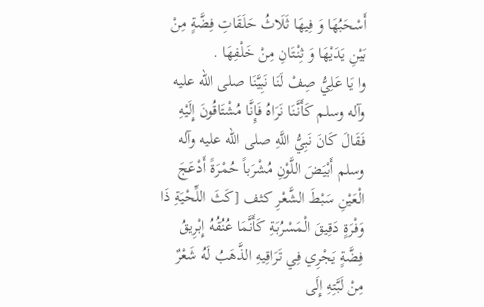أَسْحَبُهَا وَ فِيهَا ثَلَاثُ حَلَقَاتِ فِضَّةٍ مِنْ بَيْنِ يَدَيْهَا وَ ثِنْتَانِ مِنْ خَلْفِهَا .
وا يَا عَلِيُّ صِفْ لَنَا نَبِيَّنَا صلى الله عليه وآله وسلم كَأَنَّنَا نَرَاهُ فَإِنَّا مُشْتَاقُونَ إِلَيْهِ فَقَالَ كَانَ نَبِيُّ اللَّهِ صلى الله عليه وآله وسلم أَبْيَضَ اللَّوْنِ مُشْرَباً حُمْرَةً أَدْعَجَ الْعَيْنِ سَبْطَ الشَّعْرِ كثف [كَثَ اللِّحْيَةِ ذَا وَفْرَةٍ دَقِيقَ الْمَسْرُبَةِ كَأَنَّمَا عُنُقُهُ إِبْرِيقُ فِضَّةٍ يَجْرِي فِي تَرَاقِيهِ الذَّهَبُ لَهُ شَعْرٌ مِنْ لَبَّتِهِ إِلَى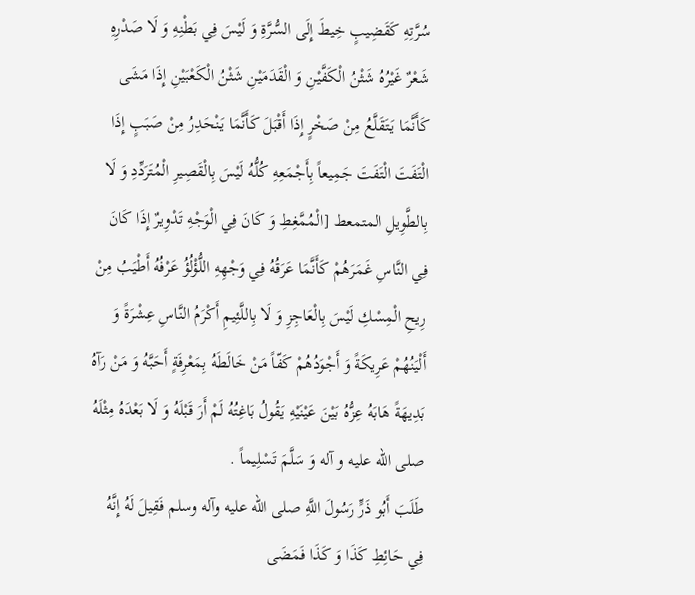سُرَّتِهِ كَقَضِيبٍ خِيطَ إِلَى السُّرَّةِ وَ لَيْسَ فِي بَطْنِهِ وَ لَا صَدْرِهِ شَعْرٌ غَيْرُهُ شَثْنُ الْكَفَّيْنِ وَ الْقَدَمَيْنِ شَثْنُ الْكَعْبَيْنِ إِذَا مَشَى كَأَنَّمَا يَتَقَلَّعُ مِنْ صَخْرٍ إِذَا أَقْبَلَ كَأَنَّمَا يَنْحَدِرُ مِنْ صَبَبٍ إِذَا الْتَفَتَ الْتَفَتَ جَمِيعاً بِأَجْمَعِهِ كُلُّهُ لَيْسَ بِالْقَصِيرِ الْمُتَرَدِّدِ وَ لَا بِالطَّوِيلِ المتمعط [الْمُمَّغِطِ وَ كَانَ فِي الْوَجْهِ تَدْوِيرٌ إِذَا كَانَ فِي النَّاسِ غَمَرَهُمْ كَأَنَّمَا عَرَقُهُ فِي وَجْهِهِ اللُّؤْلُؤُ عَرْفُهُ أَطْيَبُ مِنْ رِيحِ الْمِسْكِ لَيْسَ بِالْعَاجِزِ وَ لَا بِاللَّئِيمِ أَكْرَمُ النَّاسِ عِشْرَةً وَ أَلْيَنُهُمْ عَرِيكَةً وَ أَجْوَدُهُمْ كَفّاً مَنْ خَالَطَهُ بِمَعْرِفَةٍ أَحَبَّهُ وَ مَنْ رَآهُ بَدِيهَةً هَابَهُ عِزُّهُ بَيْنَ عَيْنَيْهِ يَقُولُ بَاغِتُهُ لَمْ أَرَ قَبْلَهُ وَ لَا بَعْدَهُ مِثْلَهُ صلى الله عليه و آله وَ سَلَّمَ تَسْلِيماً .
طَلَبَ أَبُو ذَرٍّ رَسُولَ اللَّهِ صلى الله عليه وآله وسلم فَقِيلَ لَهُ إِنَّهُ فِي حَائِطِ كَذَا وَ كَذَا فَمَضَى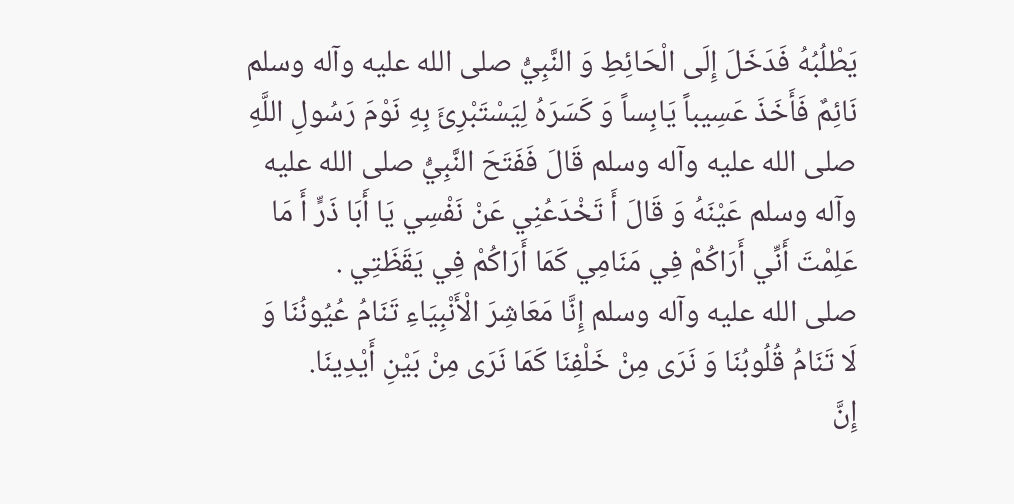يَطْلُبُهُ فَدَخَلَ إِلَى الْحَائِطِ وَ النَّبِيُّ صلى الله عليه وآله وسلم نَائِمٌ فَأَخَذَ عَسِيباً يَابِساً وَ كَسَرَهُ لِيَسْتَبْرِئَ بِهِ نَوْمَ رَسُولِ اللَّهِ صلى الله عليه وآله وسلم قَالَ فَفَتَحَ النَّبِيُّ صلى الله عليه وآله وسلم عَيْنَهُ وَ قَالَ أَ تَخْدَعُنِي عَنْ نَفْسِي يَا أَبَا ذَرٍّ أَ مَا عَلِمْتَ أَنِّي أَرَاكُمْ فِي مَنَامِي كَمَا أَرَاكُمْ فِي يَقَظَتِي .
صلى الله عليه وآله وسلم إِنَّا مَعَاشِرَ الْأَنْبِيَاءِ تَنَامُ عُيُونُنَا وَ لَا تَنَامُ قُلُوبُنَا وَ نَرَى مِنْ خَلْفِنَا كَمَا نَرَى مِنْ بَيْنِ أَيْدِينَا.
إِنَّ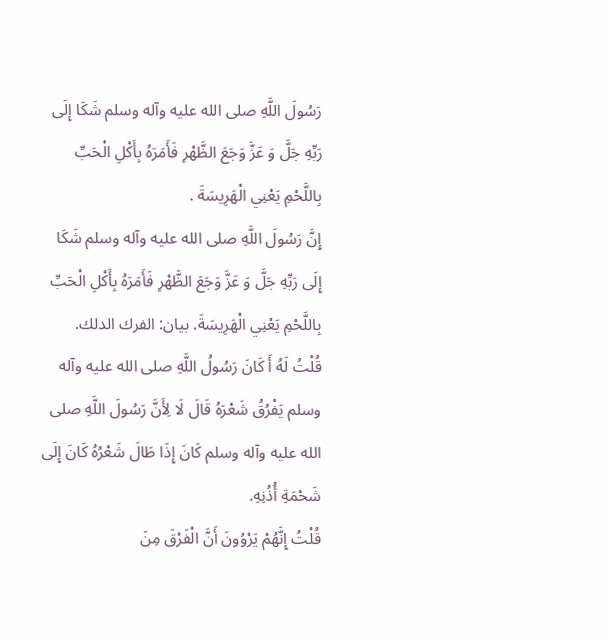رَسُولَ اللَّهِ صلى الله عليه وآله وسلم شَكَا إِلَى رَبِّهِ جَلَّ وَ عَزَّ وَجَعَ الظَّهْرِ فَأَمَرَهُ بِأَكْلِ الْحَبِّ بِاللَّحْمِ يَعْنِي الْهَرِيسَةَ .
إِنَّ رَسُولَ اللَّهِ صلى الله عليه وآله وسلم شَكَا إِلَى رَبِّهِ جَلَّ وَ عَزَّ وَجَعَ الظَّهْرِ فَأَمَرَهُ بِأَكْلِ الْحَبِّ بِاللَّحْمِ يَعْنِي الْهَرِيسَةَ. بيان: الفرك الدلك.
قُلْتُ لَهُ أَ كَانَ رَسُولُ اللَّهِ صلى الله عليه وآله وسلم يَفْرُقُ شَعْرَهُ قَالَ لَا لِأَنَّ رَسُولَ اللَّهِ صلى الله عليه وآله وسلم كَانَ إِذَا طَالَ شَعْرُهُ كَانَ إِلَى شَحْمَةِ أُذُنِهِ.
قُلْتُ إِنَّهُمْ يَرْوُونَ أَنَّ الْفَرْقَ مِنَ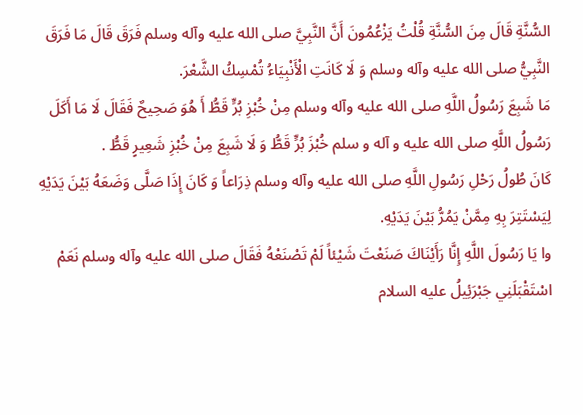السُّنَّةِ قَالَ مِنَ السُّنَّةِ قُلْتُ يَزْعُمُونَ أَنَّ النَّبِيَّ صلى الله عليه وآله وسلم فَرَقَ قَالَ مَا فَرَقَ النَّبِيُّ صلى الله عليه وآله وسلم وَ لَا كَانَتِ الْأَنْبِيَاءُ تُمْسِكُ الشَّعْرَ.
مَا شَبِعَ رَسُولُ اللَّهِ صلى الله عليه وآله وسلم مِنْ خُبْزِ بُرٍّ قَطُّ أَ هُوَ صَحِيحٌ فَقَالَ لَا مَا أَكَلَ رَسُولُ اللَّهِ صلى الله عليه و آله و سلم خُبْزَ بُرٍّ قَطُّ وَ لَا شَبِعَ مِنْ خُبْزِ شَعِيرٍ قَطُّ .
كَانَ طُولُ رَحْلِ رَسُولِ اللَّهِ صلى الله عليه وآله وسلم ذِرَاعاً وَ كَانَ إِذَا صَلَّى وَضَعَهُ بَيْنَ يَدَيْهِ لِيَسْتَتِرَ بِهِ مِمَّنْ يَمُرُّ بَيْنَ يَدَيْهِ.
وا يَا رَسُولَ اللَّهِ إِنَّا رَأَيْنَاكَ صَنَعْتَ شَيْئاً لَمْ تَصْنَعْهُ فَقَالَ صلى الله عليه وآله وسلم نَعَمْ اسْتَقْبَلَنِي جَبْرَئِيلُ عليه السلام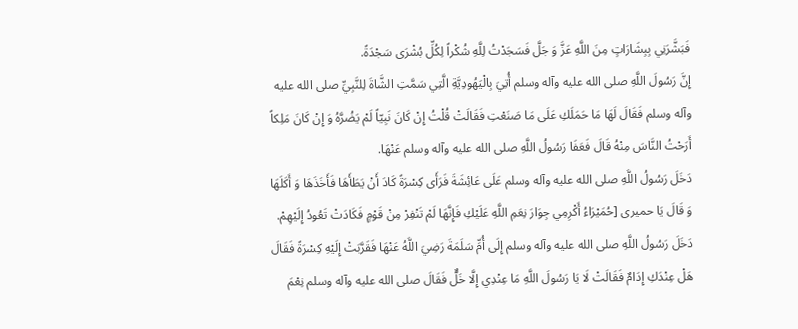فَبَشَّرَنِي بِبِشَارَاتٍ مِنَ اللَّهِ عَزَّ وَ جَلَّ فَسَجَدْتُ لِلَّهِ شُكْراً لِكُلِّ بُشْرَى سَجْدَةً.
إِنَّ رَسُولَ اللَّهِ صلى الله عليه وآله وسلم أُتِيَ بِالْيَهُودِيَّةِ الَّتِي سَمَّتِ الشَّاةَ لِلنَّبِيِّ صلى الله عليه وآله وسلم فَقَالَ لَهَا مَا حَمَلَكِ عَلَى مَا صَنَعْتِ فَقَالَتْ قُلْتُ إِنْ كَانَ نَبِيّاً لَمْ يَضُرَّهُ وَ إِنْ كَانَ مَلِكاً أَرَحْتُ النَّاسَ مِنْهُ قَالَ فَعَفَا رَسُولُ اللَّهِ صلى الله عليه وآله وسلم عَنْهَا.
دَخَلَ رَسُولُ اللَّهِ صلى الله عليه وآله وسلم عَلَى عَائِشَةَ فَرَأَى كِسْرَةً كَادَ أَنْ يَطَأَهَا فَأَخَذَهَا وَ أَكَلَهَا وَ قَالَ يَا حميرى [حُمَيْرَاءُ أَكْرِمِي جِوَارَ نِعَمِ اللَّهِ عَلَيْكِ فَإِنَّهَا لَمْ تَنْفِرْ مِنْ قَوْمٍ فَكَادَتْ تَعُودُ إِلَيْهِمْ.
دَخَلَ رَسُولُ اللَّهِ صلى الله عليه وآله وسلم إِلَى أُمِّ سَلَمَةَ رَضِيَ اللَّهُ عَنْهَا فَقَرَّبَتْ إِلَيْهِ كِسْرَةً فَقَالَ هَلْ عِنْدَكِ إِدَامٌ فَقَالَتْ لَا يَا رَسُولَ اللَّهِ مَا عِنْدِي إِلَّا خَلٌّ فَقَالَ صلى الله عليه وآله وسلم نِعْمَ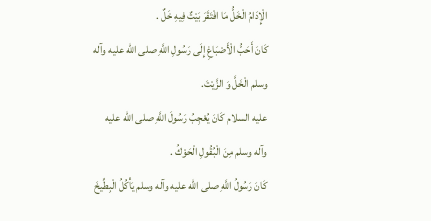الْإِدَامُ الْخَلُّ مَا افْتَقَرَ بَيْتٌ فِيهِ خَلٌ .
كَانَ أَحَبُّ الْأَصْبَاغِ إِلَى رَسُولِ اللَّهِ صلى الله عليه وآله وسلم الْخَلَّ وَ الزَّيْتَ.
عليه السلام كَانَ يُعْجِبُ رَسُولَ اللَّهِ صلى الله عليه وآله وسلم مِنَ الْبُقُولِ الْحَوْكُ .
كَانَ رَسُولُ اللَّهِ صلى الله عليه وآله وسلم يَأْكُلُ الْبِطِّيخَ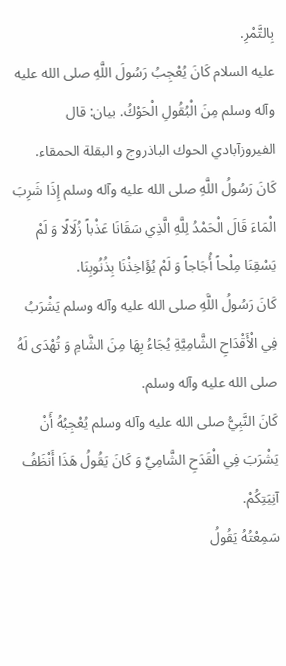بِالتَّمْرِ.
عليه السلام كَانَ يُعْجِبُ رَسُولَ اللَّهِ صلى الله عليه وآله وسلم مِنَ الْبُقُولِ الْحَوْكُ. بيان: قال الفيروزآبادي الحوك الباذروج و البقلة الحمقاء.
كَانَ رَسُولُ اللَّهِ صلى الله عليه وآله وسلم إِذَا شَرِبَ الْمَاءَ قَالَ الْحَمْدُ لِلَّهِ الَّذِي سَقَانَا عَذْباً زُلَالًا وَ لَمْ يَسْقِنَا مِلْحاً أُجَاجاً وَ لَمْ يُؤَاخِذْنَا بِذُنُوبِنَا.
كَانَ رَسُولُ اللَّهِ صلى الله عليه وآله وسلم يَشْرَبُ فِي الْأَقْدَاحِ الشَّامِيَّةِ يُجَاءُ بِهَا مِنَ الشَّامِ وَ تُهْدَى لَهُ صلى الله عليه وآله وسلم.
كَانَ النَّبِيُّ صلى الله عليه وآله وسلم يُعْجِبُهُ أَنْ يَشْرَبَ فِي الْقَدَحِ الشَّامِيِّ وَ كَانَ يَقُولُ هَذَا أَنْظَفُ آنِيَتِكُمْ.
سَمِعْتُهُ يَقُولُ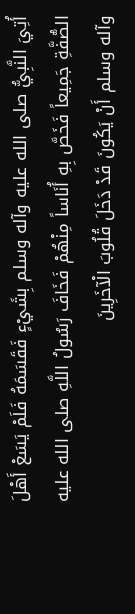أُتِيَ النَّبِيُّ صلى الله عليه وآله وسلم بِشَيْءٍ فَقَسَمَهُ فَلَمْ يَسَعْ أَهْلَ الصُّفَّةِ جَمِيعاً فَخَصَّ بِهِ أُنَاساً مِنْهُمْ فَخَافَ رَسُولُ اللَّهِ صلى الله عليه وآله وسلم أَنْ يَكُونَ قَدْ دَخَلَ قُلُوبَ الْآخَرِينَ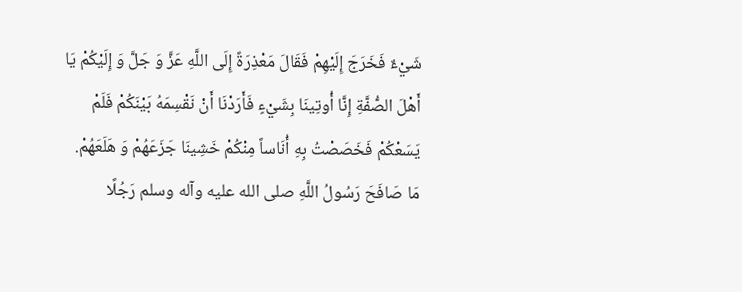شَيْءٌ فَخَرَجَ إِلَيْهِمْ فَقَالَ مَعْذِرَةً إِلَى اللَّهِ عَزَّ وَ جَلَّ وَ إِلَيْكُمْ يَا أَهْلَ الصُّفَّةِ إِنَّا أُوتِينَا بِشَيْءٍ فَأَرَدْنَا أَنْ نَقْسِمَهُ بَيْنَكُمْ فَلَمْ يَسَعْكُمْ فَخَصَصْتُ بِهِ أُنَاساً مِنْكُمْ خَشِينَا جَزَعَهُمْ وَ هَلَعَهُمْ.
مَا صَافَحَ رَسُولُ اللَّهِ صلى الله عليه وآله وسلم رَجُلًا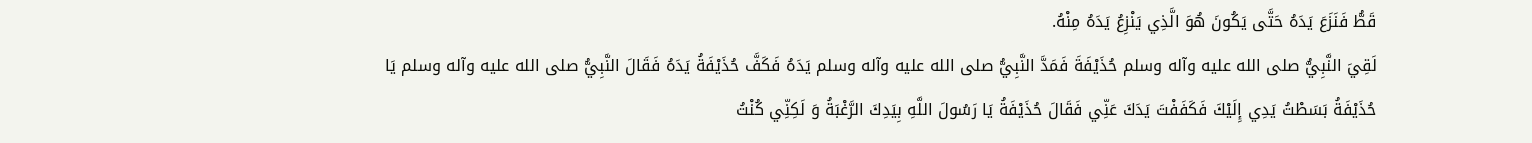قَطُّ فَنَزَعَ يَدَهُ حَتَّى يَكُونَ هُوَ الَّذِي يَنْزِعُ يَدَهُ مِنْهُ.
لَقِيَ النَّبِيُّ صلى الله عليه وآله وسلم حُذَيْفَةَ فَمَدَّ النَّبِيُّ صلى الله عليه وآله وسلم يَدَهُ فَكَفَّ حُذَيْفَةُ يَدَهُ فَقَالَ النَّبِيُّ صلى الله عليه وآله وسلم يَا حُذَيْفَةُ بَسَطْتُ يَدِي إِلَيْكَ فَكَفَفْتَ يَدَكَ عَنِّي فَقَالَ حُذَيْفَةُ يَا رَسُولَ اللَّهِ بِيَدِكَ الرَّغْبَةُ وَ لَكِنِّي كُنْتُ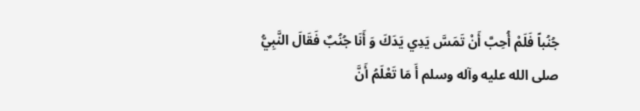جُنُباً فَلَمْ أُحِبَّ أَنْ تَمَسَّ يَدِي يَدَكَ وَ أَنَا جُنُبٌ فَقَالَ النَّبِيُّ صلى الله عليه وآله وسلم أَ مَا تَعْلَمُ أَنَّ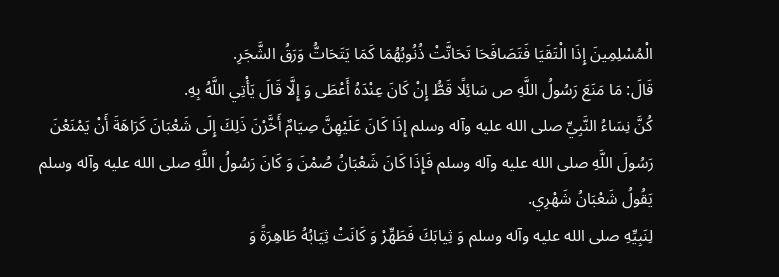الْمُسْلِمِينَ إِذَا الْتَقَيَا فَتَصَافَحَا تَحَاتَّتْ ذُنُوبُهُمَا كَمَا يَتَحَاتُّ وَرَقُ الشَّجَرِ.
قَالَ: مَا مَنَعَ رَسُولُ اللَّهِ ص سَائِلًا قَطُّ إِنْ كَانَ عِنْدَهُ أَعْطَى وَ إِلَّا قَالَ يَأْتِي اللَّهُ بِهِ.
كُنَّ نِسَاءُ النَّبِيِّ صلى الله عليه وآله وسلم إِذَا كَانَ عَلَيْهِنَّ صِيَامٌ أَخَّرْنَ ذَلِكَ إِلَى شَعْبَانَ كَرَاهَةَ أَنْ يَمْنَعْنَ رَسُولَ اللَّهِ صلى الله عليه وآله وسلم فَإِذَا كَانَ شَعْبَانُ صُمْنَ وَ كَانَ رَسُولُ اللَّهِ صلى الله عليه وآله وسلم يَقُولُ شَعْبَانُ شَهْرِي.
لِنَبِيِّهِ صلى الله عليه وآله وسلم وَ ثِيابَكَ فَطَهِّرْ وَ كَانَتْ ثِيَابُهُ طَاهِرَةً وَ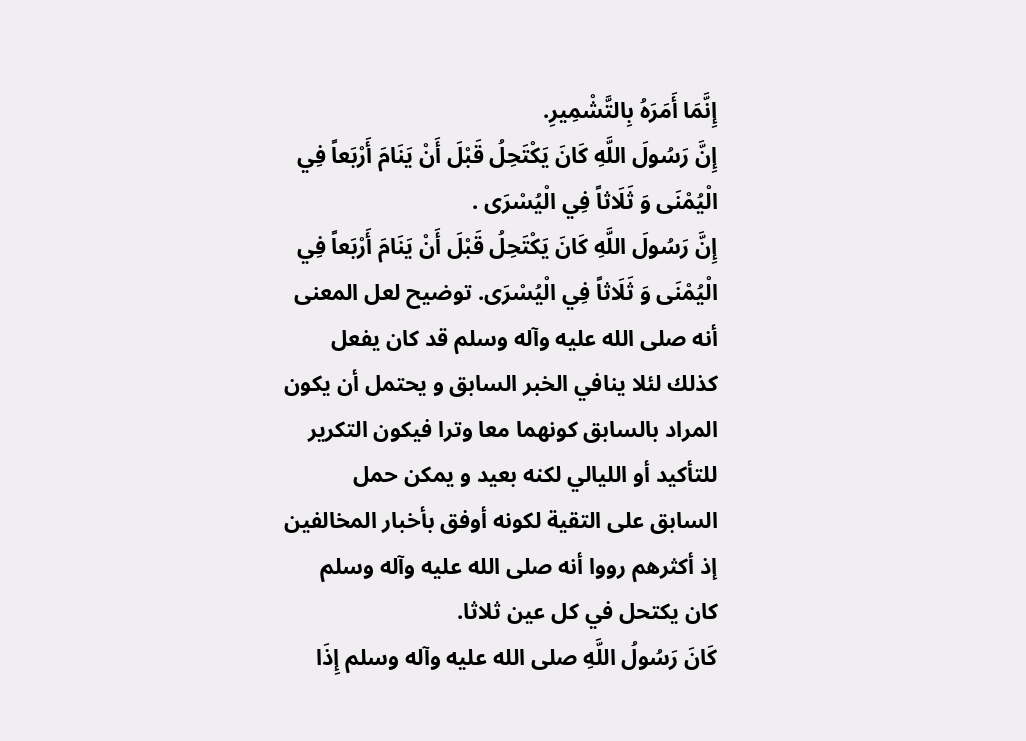إِنَّمَا أَمَرَهُ بِالتَّشْمِيرِ.
إِنَّ رَسُولَ اللَّهِ كَانَ يَكْتَحِلُ قَبْلَ أَنْ يَنَامَ أَرْبَعاً فِي الْيُمْنَى وَ ثَلَاثاً فِي الْيُسْرَى .
إِنَّ رَسُولَ اللَّهِ كَانَ يَكْتَحِلُ قَبْلَ أَنْ يَنَامَ أَرْبَعاً فِي الْيُمْنَى وَ ثَلَاثاً فِي الْيُسْرَى. توضيح لعل المعنى أنه صلى الله عليه وآله وسلم قد كان يفعل كذلك لئلا ينافي الخبر السابق و يحتمل أن يكون المراد بالسابق كونهما معا وترا فيكون التكرير للتأكيد أو الليالي لكنه بعيد و يمكن حمل السابق على التقية لكونه أوفق بأخبار المخالفين إذ أكثرهم رووا أنه صلى الله عليه وآله وسلم كان يكتحل في كل عين ثلاثا.
كَانَ رَسُولُ اللَّهِ صلى الله عليه وآله وسلم إِذَا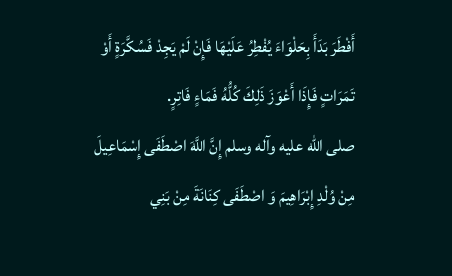أَفْطَرَ بَدَأَ بِحَلْوَاءَ يُفْطِرُ عَلَيْهَا فَإِنْ لَمْ يَجِدْ فَسُكَّرَةٍ أَوْ تَمَرَاتٍ فَإِذَا أَعْوَزَ ذَلِكَ كُلُّهُ فَمَاءٍ فَاتِرٍ.
صلى الله عليه وآله وسلم إِنَّ اللَّهَ اصْطَفَى إِسْمَاعِيلَ مِنْ وُلْدِ إِبْرَاهِيمَ وَ اصْطَفَى كِنَانَةَ مِنْ بَنِي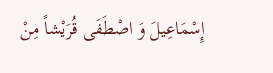إِسْمَاعِيلَ وَ اصْطَفَى قُرَيْشاً مِنْ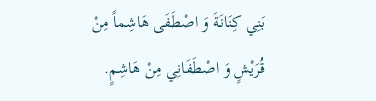بَنِي كِنَانَةَ وَ اصْطَفَى هَاشِماً مِنْ قُرَيْشٍ وَ اصْطَفَانِي مِنْ هَاشِمٍ.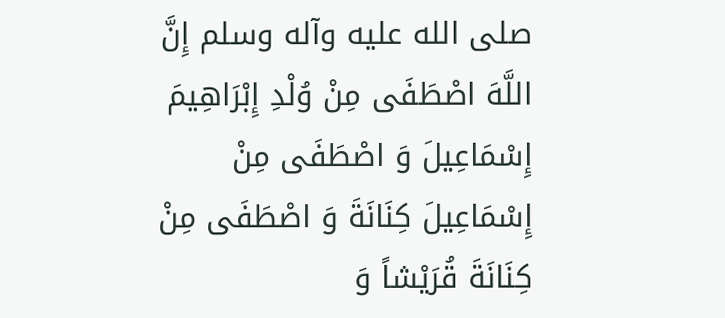صلى الله عليه وآله وسلم إِنَّ اللَّهَ اصْطَفَى مِنْ وُلْدِ إِبْرَاهِيمَ إِسْمَاعِيلَ وَ اصْطَفَى مِنْ إِسْمَاعِيلَ كِنَانَةَ وَ اصْطَفَى مِنْ كِنَانَةَ قُرَيْشاً وَ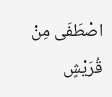اصْطَفَى مِنْ قُرَيْشٍ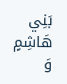بَنِي هَاشِمٍ وَ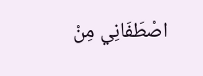اصْطَفَانِي مِنْ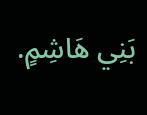بَنِي هَاشِمٍ.